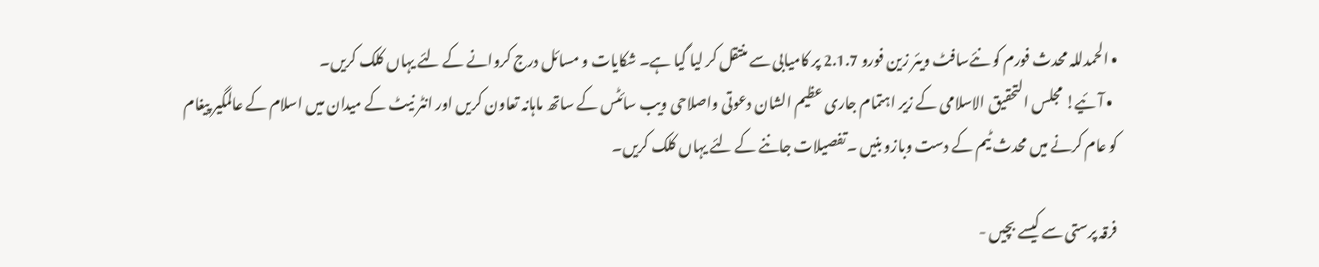• الحمدللہ محدث فورم کو نئےسافٹ ویئر زین فورو 2.1.7 پر کامیابی سے منتقل کر لیا گیا ہے۔ شکایات و مسائل درج کروانے کے لئے یہاں کلک کریں۔
  • آئیے! مجلس التحقیق الاسلامی کے زیر اہتمام جاری عظیم الشان دعوتی واصلاحی ویب سائٹس کے ساتھ ماہانہ تعاون کریں اور انٹر نیٹ کے میدان میں اسلام کے عالمگیر پیغام کو عام کرنے میں محدث ٹیم کے دست وبازو بنیں ۔تفصیلات جاننے کے لئے یہاں کلک کریں۔

فرقہ پرستی سے کیسے بچیں -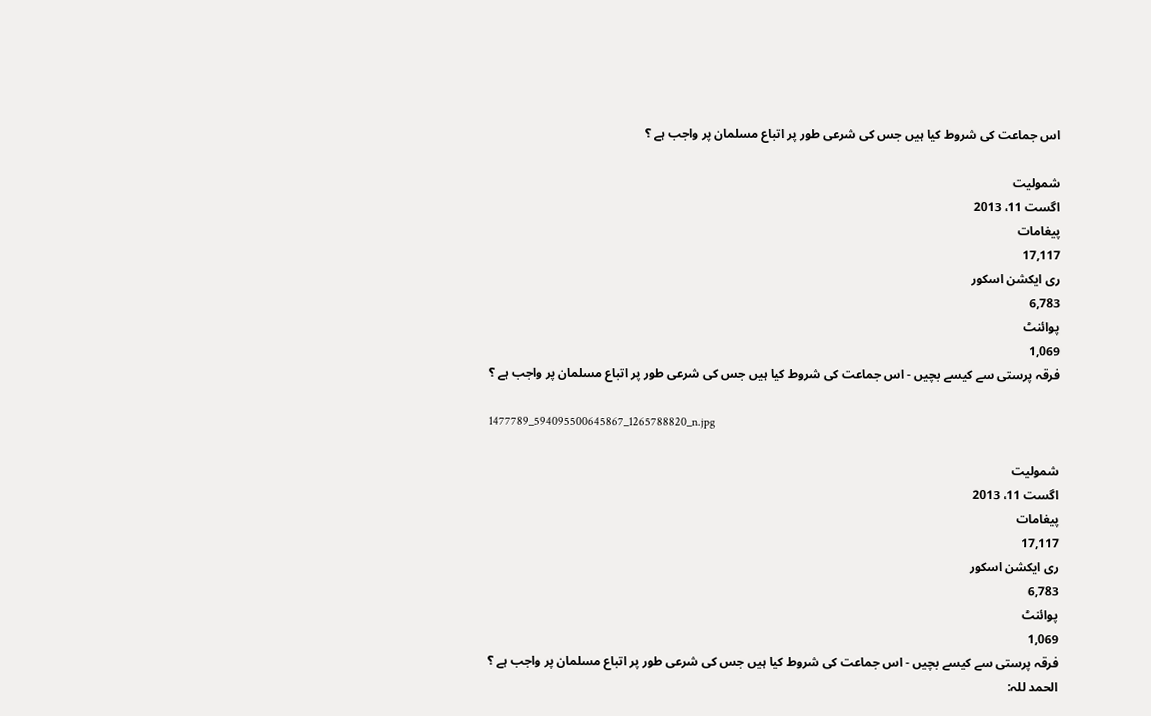اس جماعت کی شروط کیا ہیں جس کی شرعی طور پر اتباع مسلمان پر واجب ہے ؟

شمولیت
اگست 11، 2013
پیغامات
17,117
ری ایکشن اسکور
6,783
پوائنٹ
1,069
فرقہ پرستی سے کیسے بچیں - اس جماعت کی شروط کیا ہیں جس کی شرعی طور پر اتباع مسلمان پر واجب ہے ؟

1477789_594095500645867_1265788820_n.jpg

شمولیت
اگست 11، 2013
پیغامات
17,117
ری ایکشن اسکور
6,783
پوائنٹ
1,069
فرقہ پرستی سے کیسے بچیں - اس جماعت کی شروط کیا ہیں جس کی شرعی طور پر اتباع مسلمان پر واجب ہے ؟
الحمد للہ: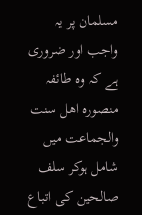مسلمان پر یہ واجب اور ضروری ہے کہ وہ طائفہ منصورہ اھل سنت والجماعت میں شامل ہوکر سلف صالحین کی اتباع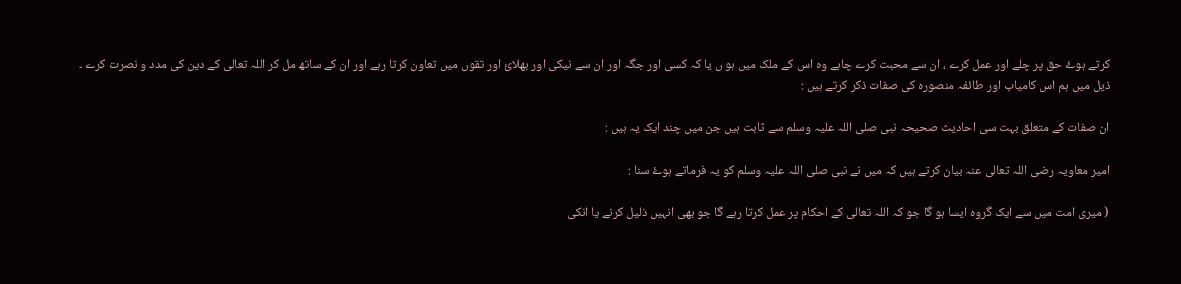کرتے ہوۓ حق پر چلے اور عمل کرے ، ان سے محبت کرے چاہے وہ اس کے ملک میں ہو ں یا کہ کسی اور جگہ اور ان سے نیکی اور بھلائ اور تقوں میں تعاون کرتا رہے اور ان کے ساتھ مل کر اللہ تعالی کے دین کی مدد و نصرت کرے ۔
ذیل میں ہم اس کامیاب اور طائفہ منصورہ کی صفات ذکر کرتے ہیں :

ان صفات کے متعلق بہت سی احادیث صحیحہ نبی صلی اللہ علیہ وسلم سے ثابت ہیں جن میں چند ایک یہ ہیں :

امیر معاویہ رضی اللہ تعالی عنہ بیان کرتے ہيں کہ میں نے نبی صلی اللہ علیہ وسلم کو یہ فرماتے ہوۓ سنا :

( میری امت میں سے ایک گروہ ایسا ہو گا جو کہ اللہ تعالی کے احکام پر عمل کرتا رہے گا جو بھی انہیں ذلیل کرنے یا انکی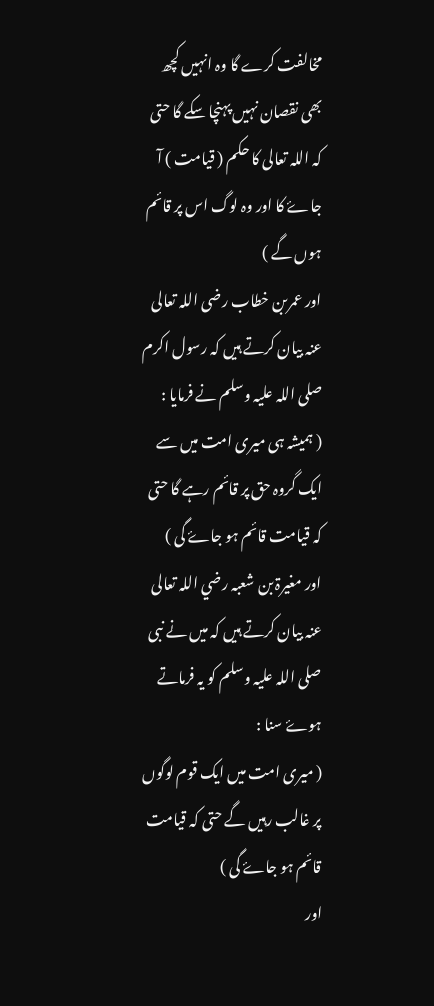مخالفت کرے گا وہ انہیں کچھ بھی نقصان نہیں پہنچا سکے گا حتی کہ اللہ تعالی کا حکم ( قیامت ) آ جاۓ کا اور وہ لوگ اس پر قائم ہوں گے )
اور عمربن خطاب رضی اللہ تعالی عنہ بیان کرتے ہیں کہ رسول اکرم صلی اللہ علیہ وسلم نے فرمایا :
( ہمیشہ ہی میری امت میں سے ایک گروہ حق پر قائم رہے گا حتی کہ قیامت قائم ہو جاۓ گی )
اور مغیرۃ بن شعبہ رضي اللہ تعالی عنہ بیان کرتے ہیں کہ میں نے نبی صلی اللہ علیہ وسلم کو یہ فرماتے ہوۓ سنا :
( میری امت میں ایک قوم لوگوں پر غالب رہیں گے حتی کہ قیامت قائم ہو جاۓ گی )
اور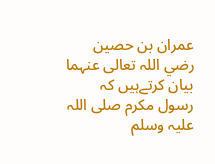عمران بن حصین رضي اللہ تعالی عنہما بیان کرتےہیں کہ رسول مکرم صلی اللہ علیہ وسلم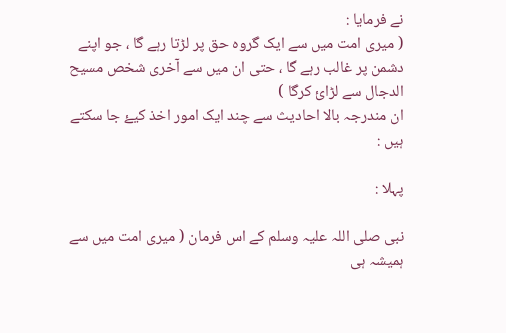نے فرمایا :
( میری امت میں سے ایک گروہ حق پر لڑتا رہے گا ، جو اپنے دشمن پر غالب رہے گا ، حتی ان میں سے آخری شخص مسیح الدجال سے لڑائ کرگا )
ان مندرجہ بالا احادیث سے چند ایک امور اخذ کیۓ جا سکتے ہیں :

پہلا :

نبی صلی اللہ علیہ وسلم کے اس فرمان ( میری امت میں سے ہمیشہ ہی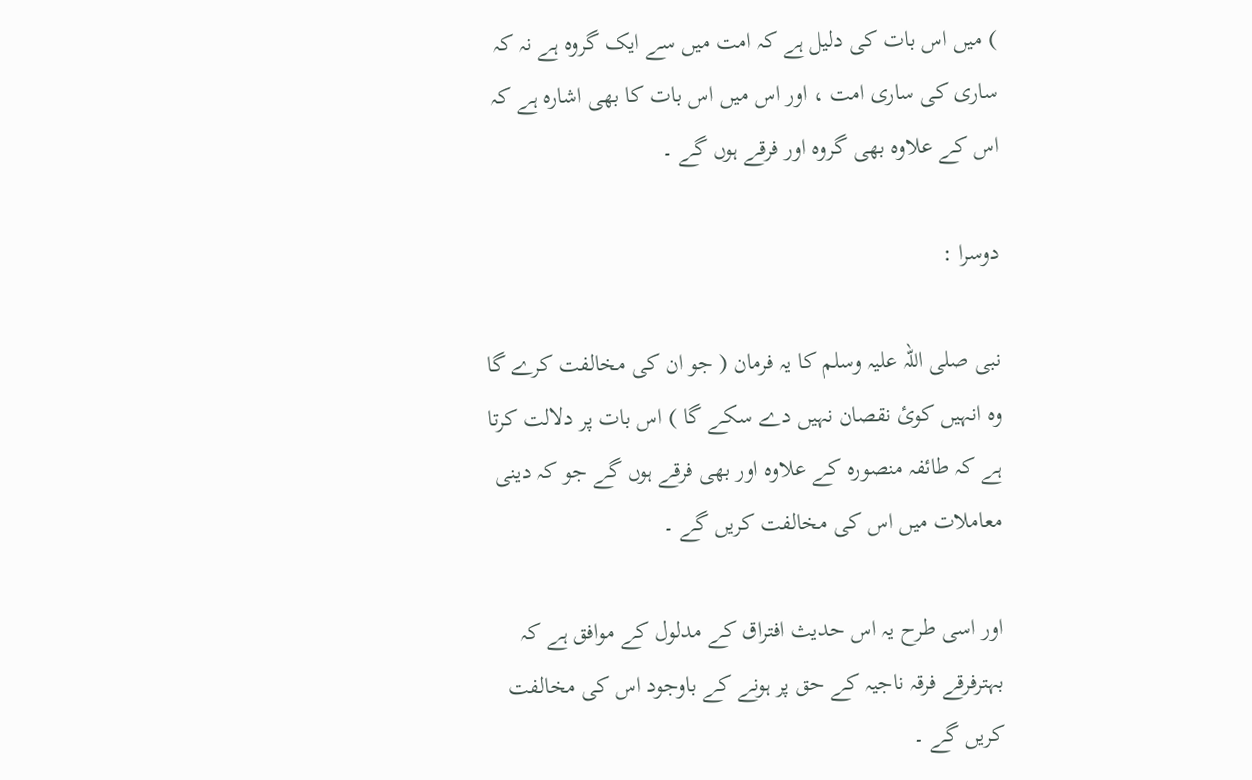) میں اس بات کی دلیل ہے کہ امت میں سے ایک گروہ ہے نہ کہ ساری کی ساری امت ، اور اس میں اس بات کا بھی اشارہ ہے کہ اس کے علاوہ بھی گروہ اور فرقے ہوں گے ۔

دوسرا :

نبی صلی اللہ علیہ وسلم کا یہ فرمان ( جو ان کی مخالفت کرے گا وہ انہیں کوئ نقصان نہیں دے سکے گا ) اس بات پر دلالت کرتا ہے کہ طائفہ منصورہ کے علاوہ اور بھی فرقے ہوں گے جو کہ دینی معاملات میں اس کی مخالفت کريں گے ۔

اور اسی طرح یہ اس حدیث افتراق کے مدلول کے موافق ہے کہ بہترفرقے فرقہ ناجیہ کے حق پر ہونے کے باوجود اس کی مخالفت کریں گے ۔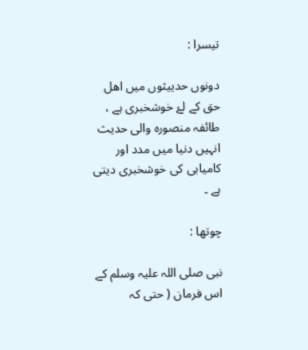تیسرا :

دونوں حدییثوں میں اھل حق کے لۓ خوشخبری ہے ، طائفہ منصورہ والی حديث انہیں دنیا میں مدد اور کامیابی کی خوشخبری دیتی ہے ۔

چوتھا :

نبی صلی اللہ علیہ وسلم کے اس فرمان ( حتی کہ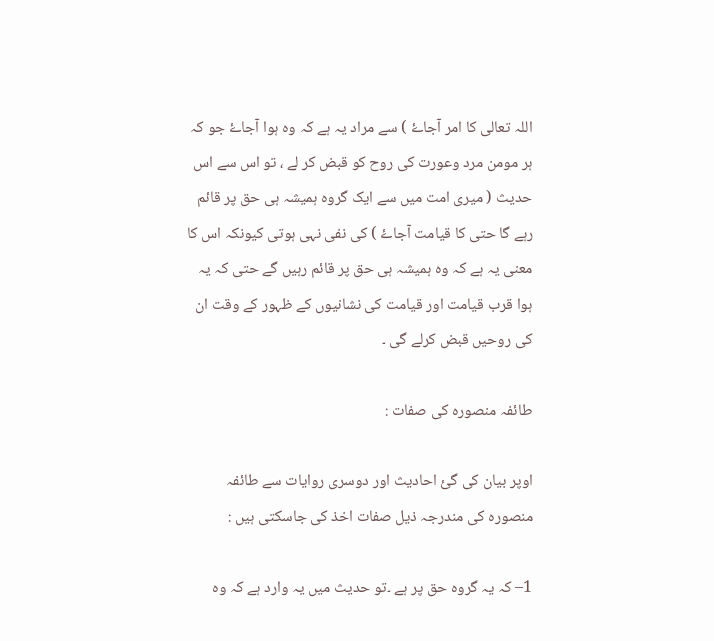اللہ تعالی کا امر آجاۓ ) سے مراد یہ ہے کہ وہ ہوا آجاۓ جو کہ ہر مومن مرد وعورت کی روح کو قبض کر لے ، تو اس سے اس حدیث ( میری امت میں سے ایک گروہ ہمیشہ ہی حق پر قائم رہے گا حتی کا قیامت آجاۓ ) کی نفی نہی ہوتی کیونکہ اس کا معنی یہ ہے کہ وہ ہمیشہ ہی حق پر قائم رہیں گے حتی کہ یہ ہوا قرب قیامت اور قیامت کی نشانیوں کے ظہور کے وقت ان کی روحیں قبض کرلے گی ۔

طائفہ منصورہ کی صفات :

اوپر بیان کی گئ احادیث اور دوسری روایات سے طائفہ منصورہ کی مندرجہ ذیل صفات اخذ کی جاسکتی ہیں :

1– کہ یہ گروہ حق پر ہے ۔تو حديث میں یہ وارد ہے کہ وہ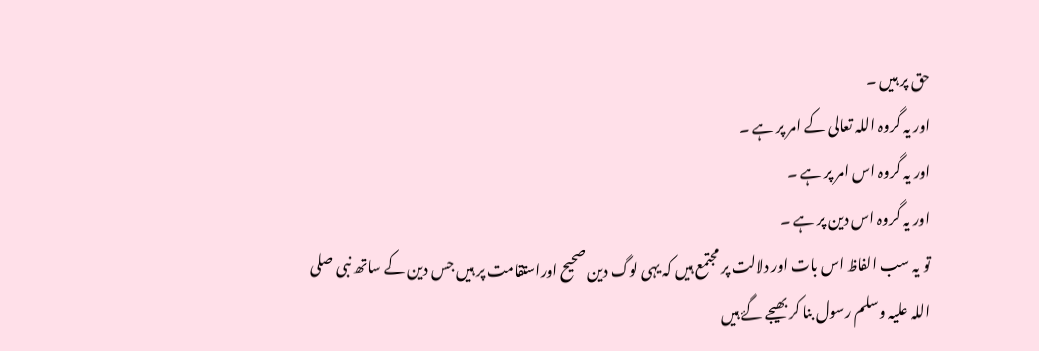حق پر ہیں ۔
اور یہ گروہ اللہ تعالی کے امر پر ہے ۔
اور یہ گروہ اس امر پر ہے ۔
اور یہ گروہ اس دین پر ہے ۔
تو یہ سب الفاظ اس بات اور دلالت پر مجتمع ہیں کہ یہی لوگ دین صحیح اوراستقامت پر ہیں جس دین کے ساتھ نبی صلی اللہ علیہ وسلم رسول بنا کر بھیجے گۓ ہیں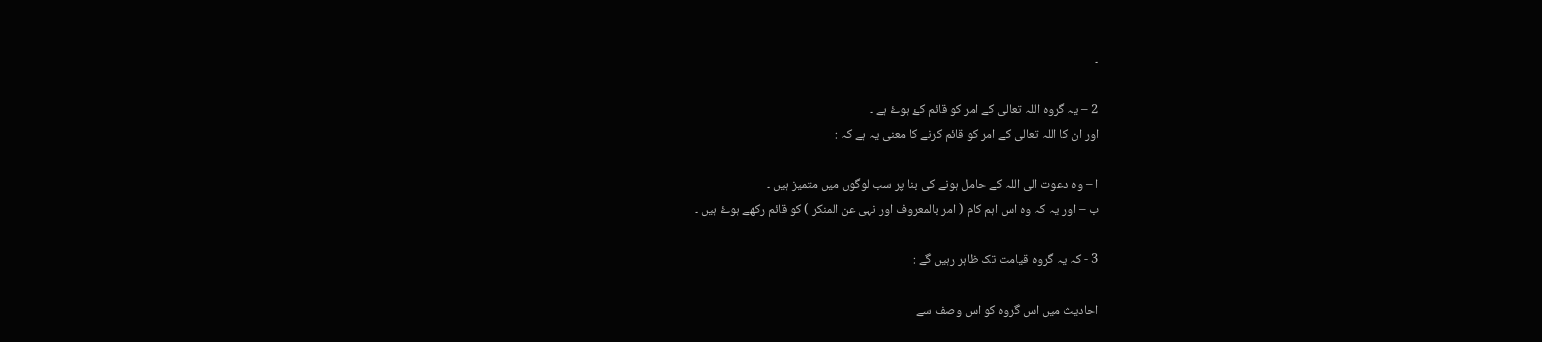۔

2 – یہ گروہ اللہ تعالی کے امر کو قائم کۓ ہوۓ ہے ۔
اور ان کا اللہ تعالی کے امر کو قائم کرنے کا معنی یہ ہے کہ :

ا – وہ دعوت الی اللہ کے حامل ہونے کی بنا پر سب لوگوں میں متمیز ہیں ۔
ب – اور یہ کہ وہ اس اہم کام ( امر بالمعروف اور نہی عن المنکر ) کو قائم رکھے ہوۓ ہیں ۔

3 - کہ یہ گروہ قیامت تک ظاہر رہیں گے :

احادیث میں اس گروہ کو اس وصف سے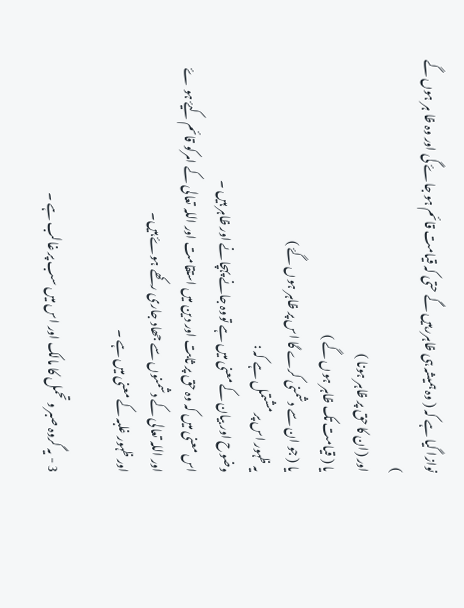نوازا گیا ہے کہ ( وہ ہمیشہ ہی ظاہررہیں گے حتی کہ قیامت قائم ہو جاۓ گی اور وہ ظا ہر ہوں گے )
اور (ان کا حق پر ظاہر ہونا )
یا ( قیامت تک ظاہر ہوں گے )
یا ( جو ان سے دشمنی کرے گا اس پر ظاہر ہوں گۓ )
یہ ظہور اس پر مشتمل ہے کہ :
وضوح اور بیان کے معنی میں ہے تووہ جانے پہچانے اور ظاہر ہیں ۔
اس معنی میں کہ وہ حق پر ثابت اور دین میں استقامت اور اللہ تعالی کے امرکو قائم کيۓ ہو ۓ اور اللہ تعالی کے دشمنوں سے جھاد جاری رکھے ہوۓ ہيں۔
اور ظہور غلبہ کے معنی میں ہے ۔

3 - یہ گروہ صبر و تحمل کا مالک اور اس میں سب پر غالب ہے ۔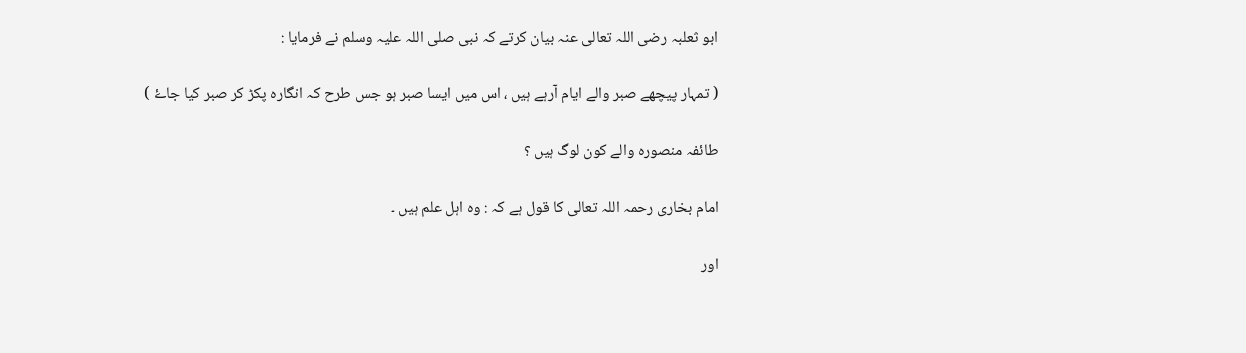ابو ثعلبہ رضی اللہ تعالی عنہ بیان کرتے کہ نبی صلی اللہ علیہ وسلم نے فرمایا :

( تمہار پیچھے صبر والے ایام آرہے ہیں ، اس میں ایسا صبر ہو جس طرح کہ انگارہ پکڑ کر صبر کیا جاۓ )

طائفہ منصورہ والے کون لوگ ہیں ؟

امام بخاری رحمہ اللہ تعالی کا قول ہے کہ : وہ اہل علم ہیں ۔

اور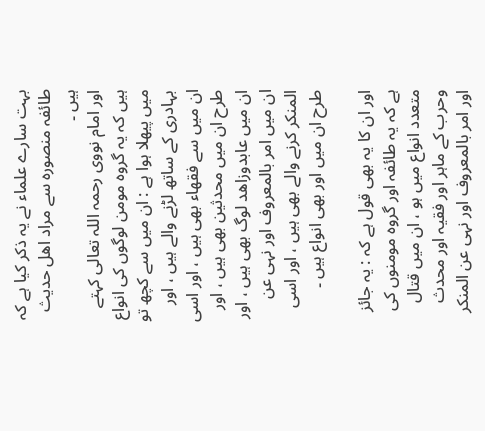بہت سارے علماء نے یہ ذکر کیا ہے کہ طائفہ منصورہ سے مراد اھل حدیث ہیں ۔
اور امام نووی رحمہ اللہ تعالی کہتے ہیں کہ یہ گروہ مومن لوگوں کی انواع میں پیھلا ہوا ہے : ان میں سے کچھ تو بہادری کے ساتھ لڑنے والے ہیں ، اور ان میں سے فقھاء بھی ہیں ، اور اسی طرح ان میں محدثین بھی ہیں ، اور ان میں عابدوزاھد لوگ بھی ہیں ، اور ان میں امر بالمعروف اور نہی عن المنکر کرنے والے بھی ہیں ، اور اسی طرح ان میں اور بھی انواع ہیں ۔

اور ان کا یہ بھی قول ہے کہ : یہ جائز ہے کہ یہ طائفہ اور گروہ مومنوں کی متعدد انواع میں ہو ، ان میں قتال وحرب کے ماہر اور فقیہ اور محدث اور امر بالمعروف اور نہی عن المنکر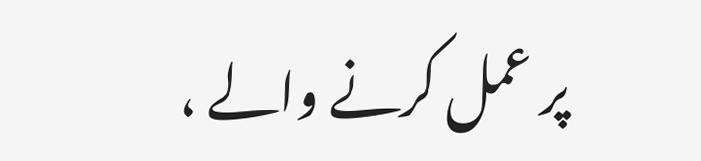پر عمل کرنے والے ،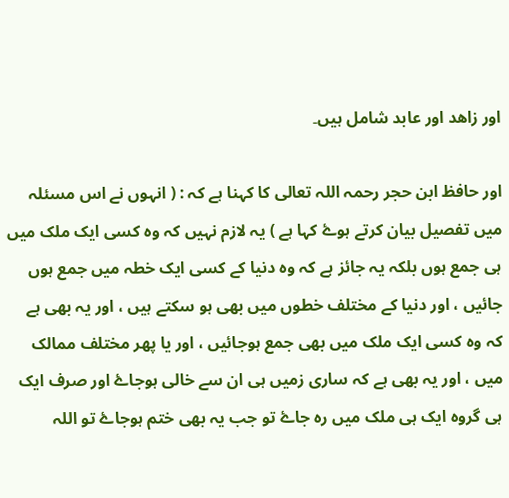اور زاھد اور عابد شامل ہيں۔

اور حافظ ابن حجر رحمہ اللہ تعالی کا کہنا ہے کہ : ( انہوں نے اس مسئلہ میں تفصیل بیان کرتے ہوۓ کہا ہے ) یہ لازم نہیں کہ وہ کسی ایک ملک میں ہی جمع ہوں بلکہ یہ جائز ہے کہ وہ دنیا کے کسی ایک خطہ میں جمع ہوں جائيں ، اور دنیا کے مختلف خطوں میں بھی ہو سکتے ہیں ، اور یہ بھی ہے کہ وہ کسی ایک ملک میں بھی جمع ہوجائيں ، اور یا پھر مختلف ممالک میں ، اور یہ بھی ہے کہ ساری زمیں ہی ان سے خالی ہوجاۓ اور صرف ایک ہی گروہ ایک ہی ملک میں رہ جاۓ تو جب یہ بھی ختم ہوجاۓ تو اللہ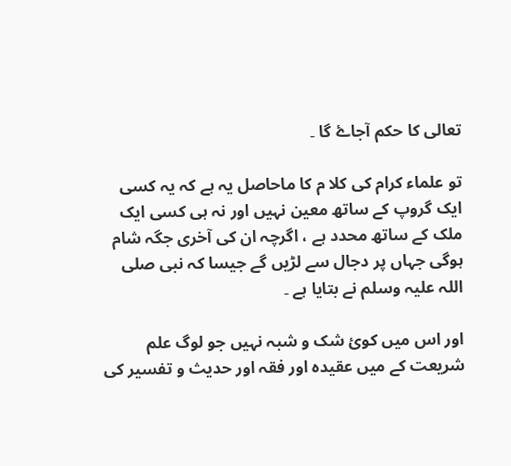تعالی کا حکم آجاۓ گا ۔

تو علماء کرام کی کلا م کا ماحاصل یہ ہے کہ یہ کسی ایک گروپ کے ساتھ معین نہیں اور نہ ہی کسی ایک ملک کے ساتھ محدد ہے ، اگرچہ ان کی آخری جگہ شام ہوگی جہاں پر دجال سے لڑيں گے جیسا کہ نبی صلی اللہ علیہ وسلم نے بتایا ہے ۔

اور اس میں کوئ شک و شبہ نہیں جو لوگ علم شریعت کے میں عقیدہ اور فقہ اور حدیث و تفسیر کی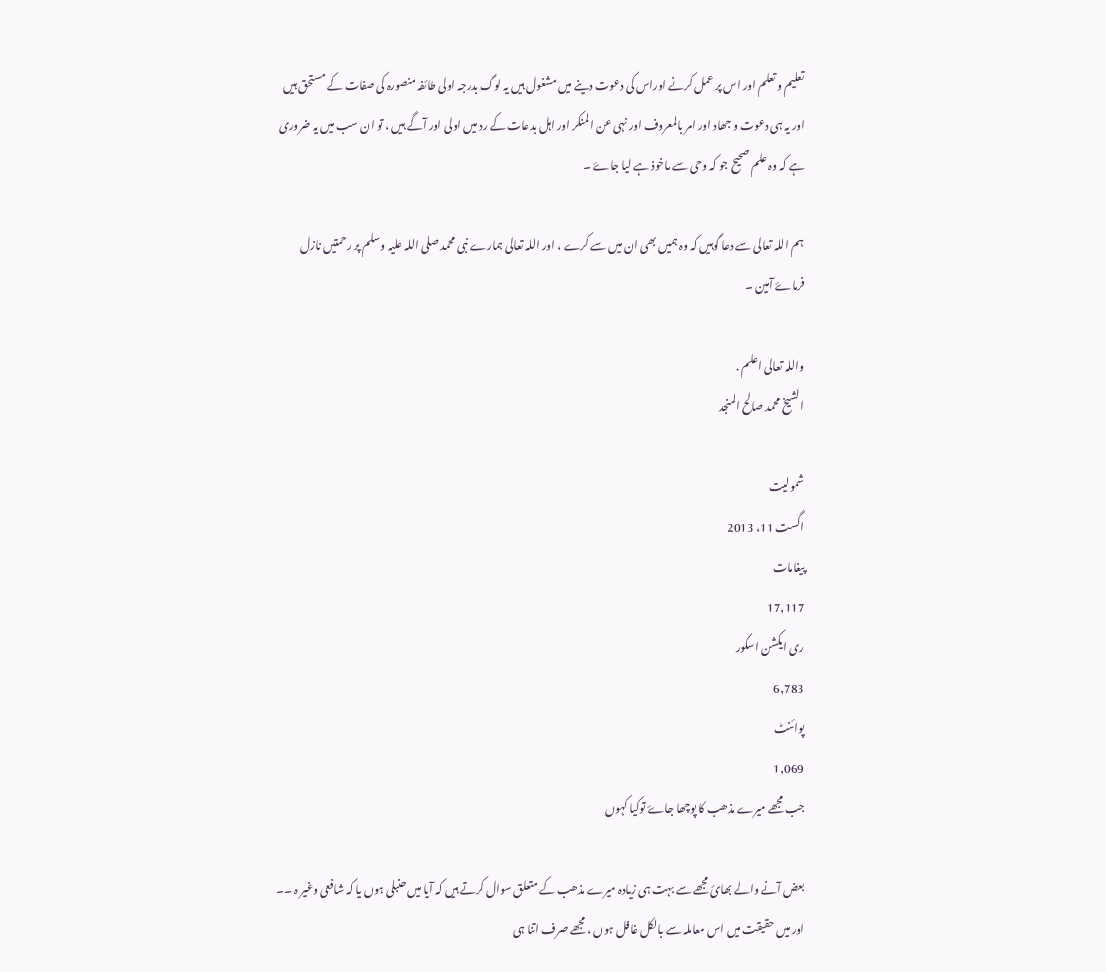تعلیم و تعلم اور اس پر عمل کرنے اوراس کی دعوت دینے ميں مشغول ہیں یہ لوگ بدرجہ اولی طائفہ منصورہ کی صفات کے مستحق ہیں اور یہ ہی دعوت و جھاد اور امر بالمعروف اور نہی عن المنکر اور اہل بدعات کے رد میں اولی اور آگے ہیں ، تو ان سب میں یہ ضروری ہے کہ وہ علم صحیح جو کہ وحی سے ماخوذ ہے لیا جاۓ ۔

ہم اللہ تعالی سے دعا گوہیں کہ وہ ہمیں بھی ان میں سے کرے ، اور اللہ تعالی ہمارے نبی محمد صلی اللہ علیہ وسلم پر رحمتیں نازل فرماۓ آمین ۔

واللہ تعالی اعلم .
الشیخ محمد صالح المنجد

شمولیت
اگست 11، 2013
پیغامات
17,117
ری ایکشن اسکور
6,783
پوائنٹ
1,069
جب مجھے میرے مذھب کا پوچھا جاۓ توکیا کہوں

بعض آنے والے بھائ مجھے سے بہت ہی زیادہ میرے مذھب کے متعلق سوال کرتے ہیں کہ آیا میں حنبلی ہوں یا کہ شافعی وغیر ہ ۔۔ اور میں حقیقت میں اس معاملہ سے بالکل غافل ہوں ، مجھے صرف اتنا ہی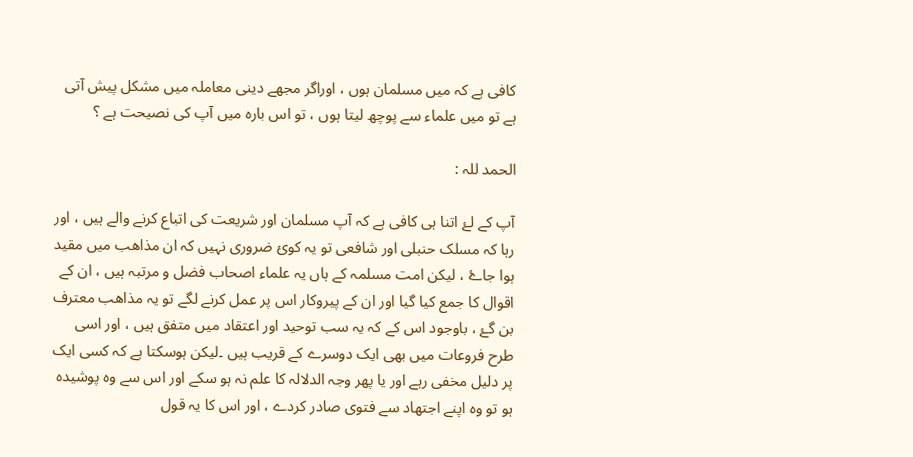کافی ہے کہ میں مسلمان ہوں ، اوراگر مجھے دینی معاملہ میں مشکل پیش آتی ہے تو میں علماء سے پوچھ لیتا ہوں ، تو اس بارہ میں آپ کی نصیحت ہے ؟

الحمد للہ :

آپ کے لۓ اتنا ہی کافی ہے کہ آپ مسلمان اور شریعت کی اتباع کرنے والے ہیں ، اور رہا کہ مسلک حنبلی اور شافعی تو یہ کوئ ضروری نہیں کہ ان مذاھب میں مقید ہوا جاۓ ، لیکن امت مسلمہ کے ہاں یہ علماء اصحاب فضل و مرتبہ ہیں ، ان کے اقوال کا جمع کیا گيا اور ان کے پیروکار اس پر عمل کرنے لگے تو یہ مذاھب معترف بن گۓ ، باوجود اس کے کہ یہ سب توحید اور اعتقاد میں متفق ہیں ، اور اسی طرح فروعات میں بھی ایک دوسرے کے قریب ہیں ۔لیکن ہوسکتا ہے کہ کسی ایک پر دلیل مخفی رہے اور یا پھر وجہ الدلالہ کا علم نہ ہو سکے اور اس سے وہ پوشیدہ ہو تو وہ اپنے اجتھاد سے فتوی صادر کردے ، اور اس کا یہ قول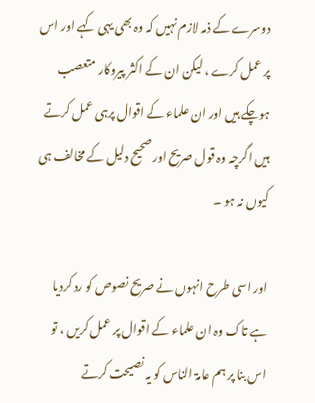دوسرے کے ذمہ لازم نہیں کہ وہ بھی یہی کہے اور اس پر عمل کرے ، لیکن ان کے اکثر پیروکار متعصب ہوچکے ہیں اور ان علماء کے اقوال پرہی عمل کرتے ہیں اگرچہ وہ قول صریح اور صحیح دلیل کے مخالف ہی کیوں نہ ہو ۔

اور اسی طرح انہوں نے صریح نصوص کو رد کردیا ہے تاک وہ ان علماء کے اقوال پر عمل کریں ، تو اس بنا پر ہم عامۃ الناس کو یہ نصیحت کرتے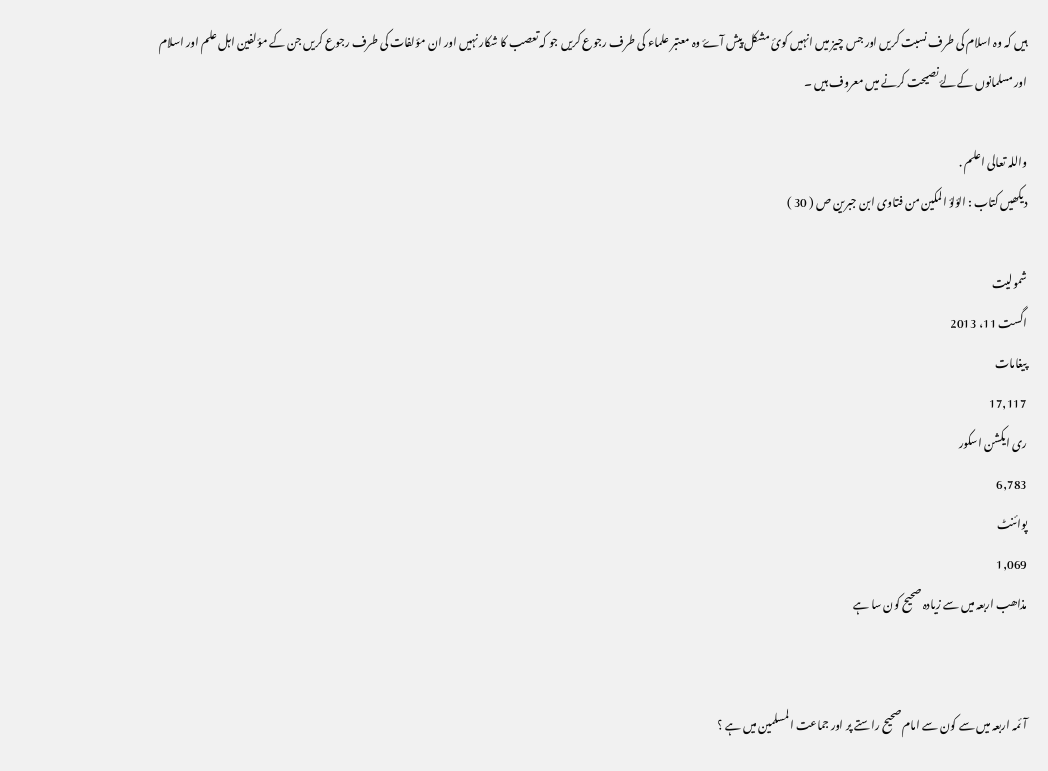ہیں کہ وہ اسلام کی طرف نسبت کریں اور جس چیز میں انہیں کوئ مشکل پیش آۓ وہ معتبر علماء کی طرف رجوع کریں جو کہ تعصب کا شکار نہیں اور ان مؤلفات کی طرف رجوع کریں جن کے مؤلفین اہل علم اور اسلام اور مسلمانوں کے لۓ نصیحت کرنے میں معروف ہیں ۔

واللہ تعالی اعلم .
دیکھیں کتاب : الؤلؤ المکین من فتاوی ابن جبرین ص ( 30 )

شمولیت
اگست 11، 2013
پیغامات
17,117
ری ایکشن اسکور
6,783
پوائنٹ
1,069
مذاھب اربعہ میں سے زیادہ صحیح کون سا ہے


آئمہ اربعہ میں سے کون سے امام صحیح راستے پر اور جماعت المسلمین میں ہے ؟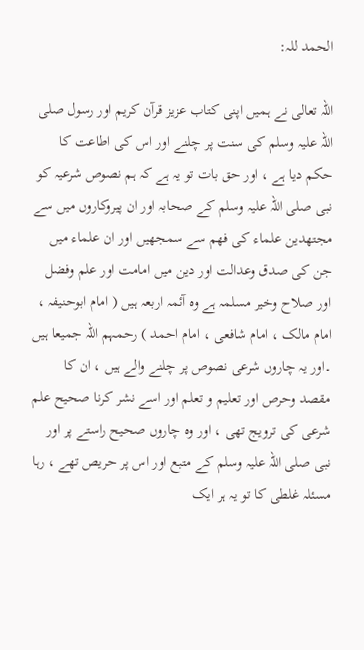الحمد للہ:

اللہ تعالی نے ہمیں اپنی کتاب عزیز قرآن کریم اور رسول صلی اللہ علیہ وسلم کی سنت پر چلنے اور اس کی اطاعت کا حکم دیا ہے ، اور حق بات تو یہ ہے کہ ہم نصوص شرعیہ کو نبی صلی اللہ علیہ وسلم کے صحابہ اور ان پیروکاروں میں سے مجتھدین علماء کی فھم سے سمجھیں اور ان علماء میں جن کی صدق وعدالت اور دین میں امامت اور علم وفضل اور صلاح وخیر مسلمہ ہے وہ آئمہ اربعہ ہیں ( امام ابوحنیفہ ، امام مالک ، امام شافعی ، امام احمد ) رحمہم اللہ جمیعا ہيں ۔اور یہ چاروں شرعی نصوص پر چلنے والے ہیں ، ان کا مقصد وحرص اور تعلیم و تعلم اور اسے نشر کرنا صحیح علم شرعی کی ترویج تھی ، اور وہ چاروں صحیح راستے پر اور نبی صلی اللہ علیہ وسلم کے متبع اور اس پر حریص تھے ، رہا مسئلہ غلطی کا تو یہ ہر ایک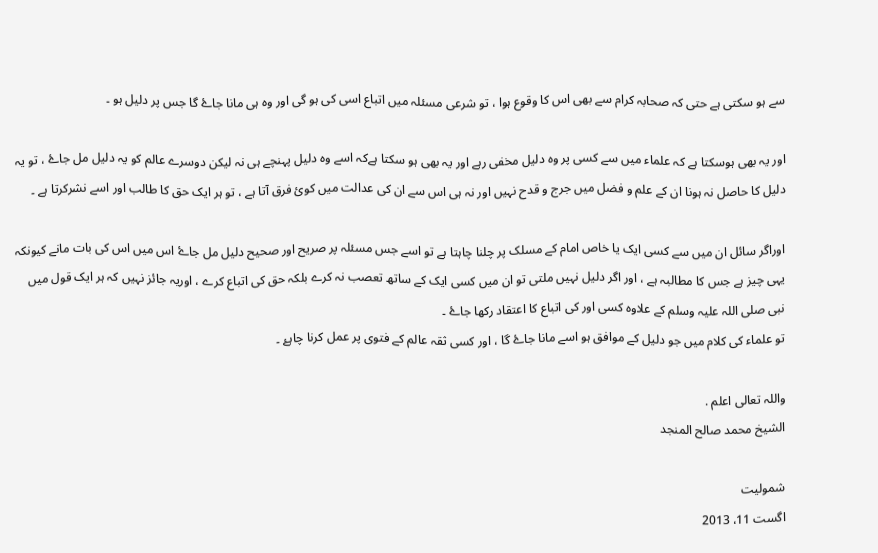سے ہو سکتی ہے حتی کہ صحابہ کرام سے بھی اس کا وقوع ہوا ، تو شرعی مسئلہ میں اتباع اسی کی ہو گی اور وہ ہی مانا جاۓ گا جس پر دلیل ہو ۔

اور یہ بھی ہوسکتا ہے کہ علماء میں سے کسی پر وہ دلیل مخفی رہے اور یہ بھی ہو سکتا ہےکہ اسے وہ دلیل پہنچے ہی نہ لیکن دوسرے عالم کو یہ دلیل مل جاۓ ، تو یہ دلیل کا حاصل نہ ہونا ان کے علم و فضل میں جرج و قدح نہیں اور نہ ہی اس سے ان کی عدالت میں کوئ فرق آتا ہے ، تو ہر ایک حق کا طالب اور اسے نشرکرتا ہے ۔

اوراگر سائل ان میں سے کسی ایک یا خاص امام کے مسلک پر چلنا چاہتا ہے تو اسے جس مسئلہ پر صریح اور صحیح دلیل مل جاۓ اس میں اس کی بات مانے کیونکہ یہی چیز ہے جس کا مطالبہ ہے ، اور اگر دلیل نہیں ملتی تو ان میں کسی ایک کے ساتھ تعصب نہ کرے بلکہ حق کی اتباع کرے ، اوریہ جائز نہیں کہ ہر ایک قول میں نبی صلی اللہ علیہ وسلم کے علاوہ کسی اور کی اتباع کا اعتقاد رکھا جاۓ ۔
تو علماء کی کلام میں جو دلیل کے موافق ہو اسے مانا جاۓ گا ، اور کسی ثقہ عالم کے فتوی پر عمل کرنا چاہۓ ۔

واللہ تعالی اعلم .
الشیخ محمد صالح المنجد

شمولیت
اگست 11، 2013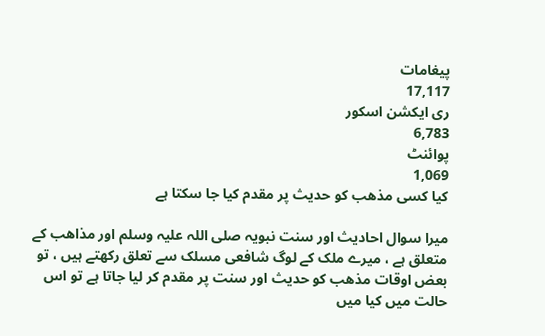پیغامات
17,117
ری ایکشن اسکور
6,783
پوائنٹ
1,069
کیا کسی مذھب کو حدیث پر مقدم کیا جا سکتا ہے

میرا سوال احادیث اور سنت نبویہ صلی اللہ علیہ وسلم اور مذاھب کے متعلق ہے ، میرے ملک کے لوگ شافعی مسلک سے تعلق رکھتے ہیں ، تو بعض اوقات مذھب کو حدیث اور سنت پر مقدم کر لیا جاتا ہے تو اس حالت میں کیا میں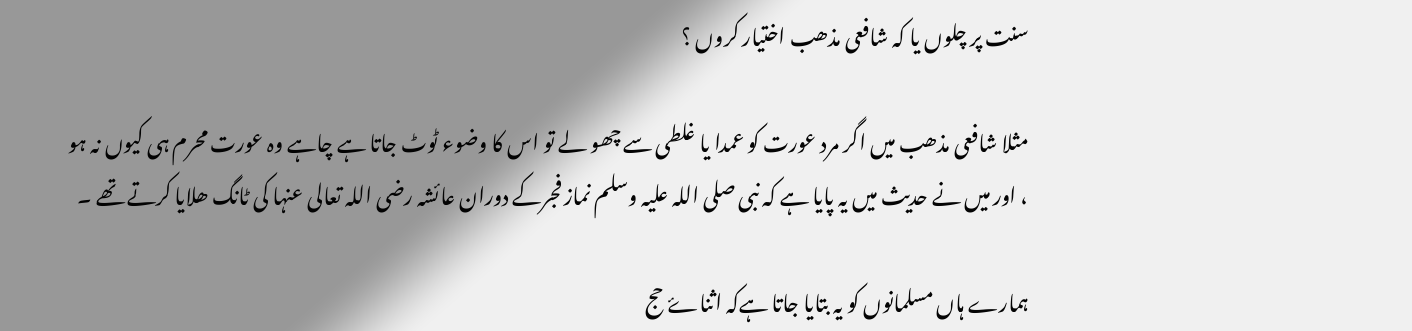سنت پر چلوں یا کہ شافعی مذھب اختیار کروں ؟

مثلا شافعی مذھب میں اگر مرد عورت کو عمدا یا غلطی سے چھو لے تو اس کا وضوء ٹوٹ جاتا ہے چاہے وہ عورت محرم ہی کیوں نہ ہو ، اور میں نے حدیث میں یہ پایا ہے کہ نبی صلی اللہ علیہ وسلم نماز فجرکے دوران عائشہ رضی اللہ تعالی عنہا کی ٹانگ ھلایا کرتے تھے ۔

ہمارے ہاں مسلمانوں کو یہ بتایا جاتا ہےکہ اثناۓ حج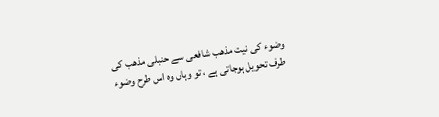وضوء کی نیت مذھب شافعی سے حنبلی مذھب کی طرف تحویل ہوجاتی ہے ، تو وہاں وہ اس طرح وضوء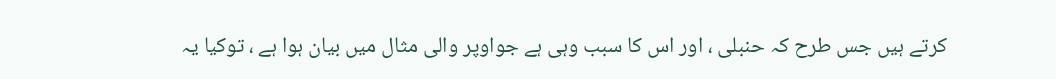کرتے ہیں جس طرح کہ حنبلی ، اور اس کا سبب وہی ہے جواوپر والی مثال میں بیان ہوا ہے ، توکیا یہ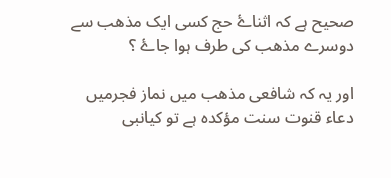صحیح ہے کہ اثناۓ حج کسی ایک مذھب سے دوسرے مذھب کی طرف ہوا جاۓ ؟

اور یہ کہ شافعی مذھب میں نماز فجرمیں دعاء قنوت سنت مؤکدہ ہے تو کیانبی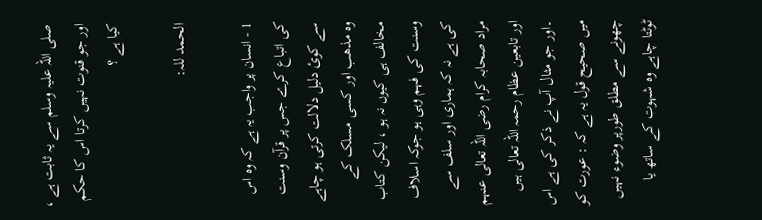صلی اللہ علیہ وسلم سے یہ ثابت ہے ، اور جو قنوت نہیں کرتا اس کا حکم کیا ہے ؟

الحمد للہ:

1 - انسان پر واجب یہ ہے کہ وہ اس کی اتباع کرے جس پر قرآن وسنت سے کوئ دلیل دلالت کرتی ہو چاہے وہ مذھب اور کسی مسلک کے مخالف ہی کیوں نہ ہو ، لیکن کتاب وسنت کی فہم وہی ہو جوکہ اسلاف کی ہے نہ کہ ہماری اور سلف سے مراد صحابہ کرام رضی اللہ تعالی عنہم اور تابعین عظام رحمہ اللہ تعالی ہیں ۔اور جو مثال آپ نے ذکر کی ہے اس میں صحیح قول یہ ہے کہ : عورت کو چھونے سے مطلق طورپر وضوء نہیں ٹوٹتا چاہے وہ شہوت کے ساتھ یا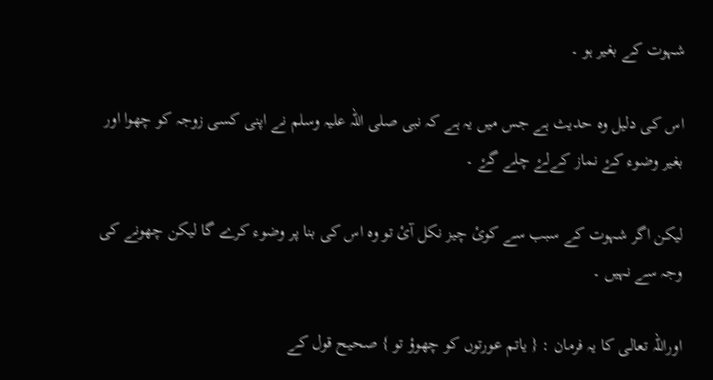شہوت کے بغیر ہو ۔

اس کی دلیل وہ حدیث ہے جس میں یہ ہے کہ نبی صلی اللہ علیہ وسلم نے اپنی کسی زوجہ کو چھوا اور بغیر وضوء کۓ نماز کےلۓ چلے گۓ ۔

لیکن اگر شہوت کے سبب سے کوئ چیز نکل آئ تو وہ اس کی بنا پر وضوء کرے گا لیکن چھونے کی وجہ سے نہيں ۔

اوراللہ تعالی کا یہ فرمان : { یاتم عورتوں کو چھوؤ تو } صحیح قول کے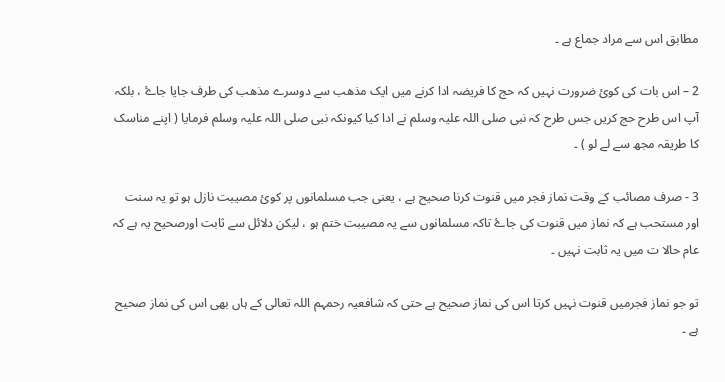مطابق اس سے مراد جماع ہے ۔

2 – اس بات کی کوئ ضرورت نہیں کہ حج کا فریضہ ادا کرنے میں ایک مذھب سے دوسرے مذھب کی طرف جایا جاۓ ، بلکہ آپ اس طرح حج کریں جس طرح کہ نبی صلی اللہ علیہ وسلم نے ادا کیا کیونکہ نبی صلی اللہ علیہ وسلم فرمایا ( اپنے مناسک کا طریقہ مجھ سے لے لو ) ۔

3 - صرف مصائب کے وقت نماز فجر میں قنوت کرنا صحیح ہے ، یعنی جب مسلمانوں پر کوئ مصیبت نازل ہو تو یہ سنت اور مستحب ہے کہ نماز میں قنوت کی جاۓ تاکہ مسلمانوں سے یہ مصیبت ختم ہو ، لیکن دلائل سے ثابت اورصحیح یہ ہے کہ عام حالا ت میں یہ ثابت نہيں ۔

تو جو نماز فجرمیں قنوت نہیں کرتا اس کی نماز صحیح ہے حتی کہ شافعیہ رحمہم اللہ تعالی کے ہاں بھی اس کی نماز صحیح ہے ۔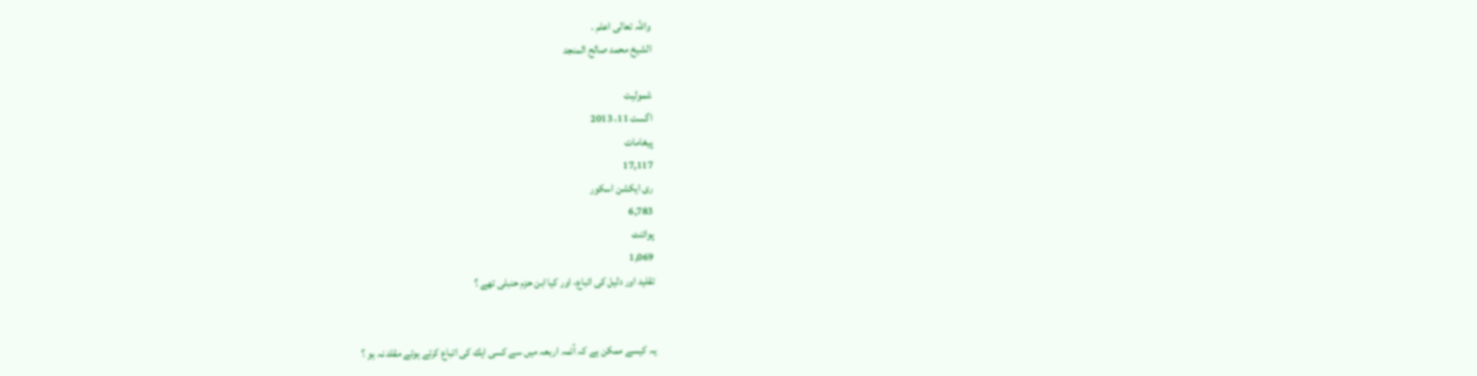واللہ تعالی اعلم .
الشیخ محمد صالح المنجد

شمولیت
اگست 11، 2013
پیغامات
17,117
ری ایکشن اسکور
6,783
پوائنٹ
1,069
تقليد اور دليل كى اتباع، اور كيا ابن حزم حنبلى تھے ؟


يہ كيسے ممكن ہے كہ آئمہ اربعہ ميں سے كسى ايك كى اتباع كرتے ہوئے مقلد نہ ہو ؟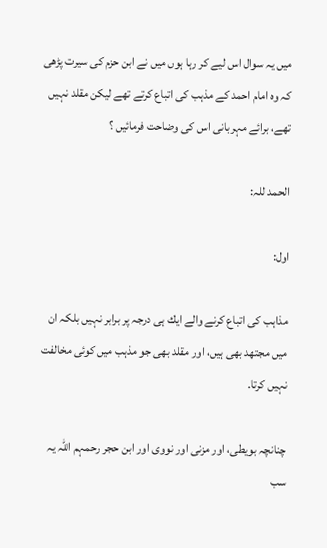ميں يہ سوال اس ليے كر رہا ہوں ميں نے ابن حزم كى سيرت پڑھى كہ وہ امام احمد كے مذہب كى اتباع كرتے تھے ليكن مقلد نہيں تھے، برائے مہربانى اس كى وضاحت فرمائيں ؟

الحمد للہ:

اول:

مذاہب كى اتباع كرنے والے ايك ہى درجہ پر برابر نہيں بلكہ ان ميں مجتھد بھى ہيں، اور مقلد بھى جو مذہب ميں كوئى مخالفت نہيں كرتا.

چنانچہ بويطى، اور مزنى اور نووى اور ابن حجر رحمہم اللہ يہ سب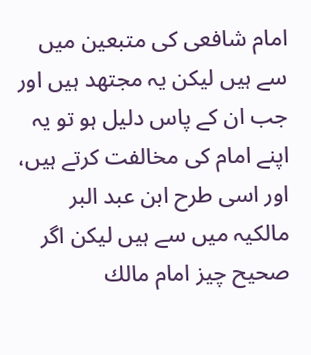امام شافعى كى متبعين ميں سے ہيں ليكن يہ مجتھد ہيں اور جب ان كے پاس دليل ہو تو يہ اپنے امام كى مخالفت كرتے ہيں، اور اسى طرح ابن عبد البر مالكيہ ميں سے ہيں ليكن اگر صحيح چيز امام مالك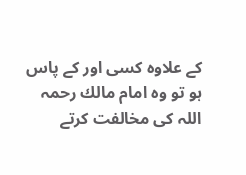كے علاوہ كسى اور كے پاس ہو تو وہ امام مالك رحمہ اللہ كى مخالفت كرتے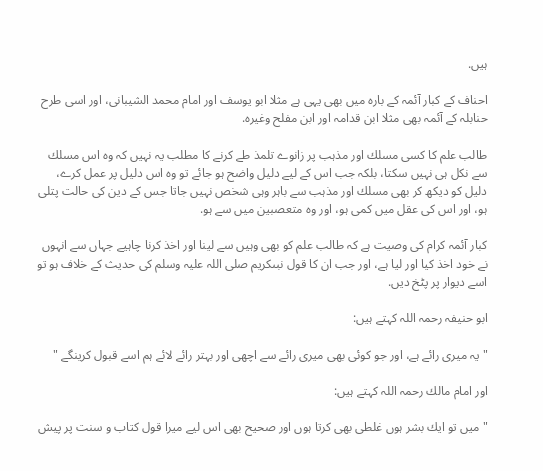ہيں.

احناف كے كبار آئمہ كے بارہ ميں بھى يہى ہے مثلا ابو يوسف اور امام محمد الشيبانى، اور اسى طرح حنابلہ كے آئمہ بھى مثلا ابن قدامہ اور ابن مفلح وغيرہ.

طالب علم كا كسى مسلك اور مذہب پر زانوے تلمذ طے كرنے كا مطلب يہ نہيں كہ وہ اس مسلك سے نكل ہى نہيں سكتا، بلكہ جب اس كے ليے دليل واضح ہو جائے تو وہ اس دليل پر عمل كرے، دليل كو ديكھ كر بھى مسلك اور مذہب سے باہر وہى شخص نہيں جاتا جس كے دين كى حالت پتلى ہو، اور اس كى عقل ميں كمى ہو، اور وہ متعصبين ميں سے ہو.

كبار آئمہ كرام كى وصيت ہے كہ طالب علم كو بھى وہيں سے لينا اور اخذ كرنا چاہيے جہاں سے انہوں نے خود اخذ كيا اور ليا ہے، اور جب ان كا قول نبىكريم صلى اللہ عليہ وسلم كى حديث كے خلاف ہو تو اسے ديوار پر پٹخ ديں.

ابو حنيفہ رحمہ اللہ كہتے ہيں:

" يہ ميرى رائے ہے، اور جو كوئى بھى ميرى رائے سے اچھى اور بہتر رائے لائے ہم اسے قبول كرينگے "

اور امام مالك رحمہ اللہ كہتے ہيں:

" ميں تو ايك بشر ہوں غلطى بھى كرتا ہوں اور صحيح بھى اس ليے ميرا قول كتاب و سنت پر پيش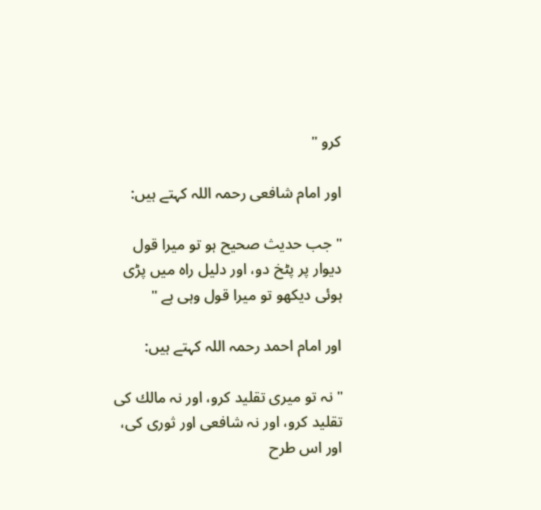كرو "

اور امام شافعى رحمہ اللہ كہتے ہيں:

" جب حديث صحيح ہو تو ميرا قول ديوار پر پٹخ دو، اور دليل راہ ميں پڑى ہوئى ديكھو تو ميرا قول وہى ہے "

اور امام احمد رحمہ اللہ كہتے ہيں:

" نہ تو ميرى تقليد كرو، اور نہ مالك كى تقليد كرو، اور نہ شافعى اور ثورى كى، اور اس طرح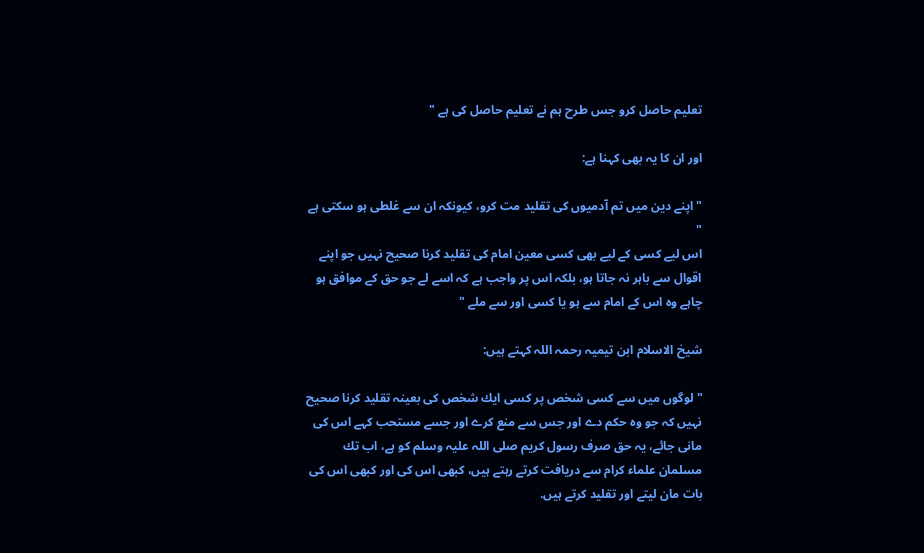تعليم حاصل كرو جس طرح ہم نے تعليم حاصل كى ہے "

اور ان كا يہ بھى كہنا ہے:

" اپنے دين ميں تم آدميوں كى تقليد مت كرو، كيونكہ ان سے غلطى ہو سكتى ہے "
اس ليے كسى كے ليے بھى كسى معين امام كى تقليد كرنا صحيح نہيں جو اپنے اقوال سے باہر نہ جاتا ہو، بلكہ اس پر واجب ہے كہ اسے لے جو حق كے موافق ہو چاہے وہ اس كے امام سے ہو يا كسى اور سے ملے "

شيخ الاسلام ابن تيميہ رحمہ اللہ كہتے ہيں:

" لوگوں ميں سے كسى شخص پر كسى ايك شخص كى بعينہ تقليد كرنا صحيح نہيں كہ جو وہ حكم دے اور جس سے منع كرے اور جسے مستحب كہے اس كى مانى جائے، يہ حق صرف رسول كريم صلى اللہ عليہ وسلم كو ہے، اب تك مسلمان علماء كرام سے دريافت كرتے رہتے ہيں، كبھى اس كى اور كبھى اس كى بات مان ليتے اور تقليد كرتے ہيں.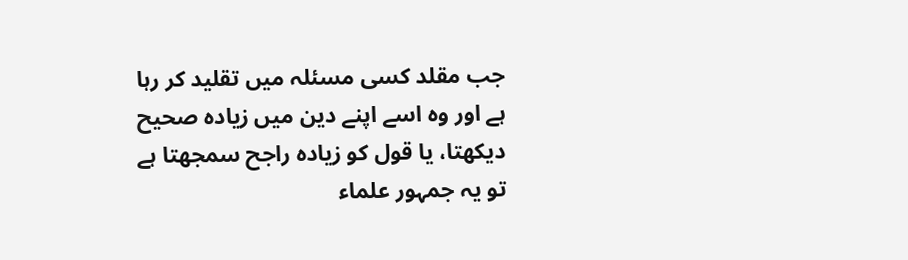جب مقلد كسى مسئلہ ميں تقليد كر رہا ہے اور وہ اسے اپنے دين ميں زيادہ صحيح ديكھتا، يا قول كو زيادہ راجح سمجھتا ہے تو يہ جمہور علماء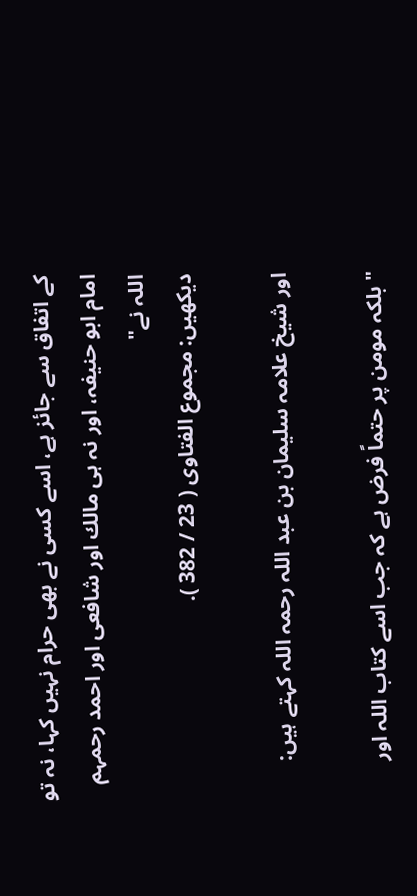كے اتفاق سے جائز ہے، اسے كسى نے بھى حرام نہيں كہا، نہ تو امام ابو حنيفہ، اور نہ ہى مالك اور شافعى اور احمد رحمہم اللہ نے"
ديكھيں: مجموع الفتاوى ( 23 / 382 ).

اور شيخ علامہ سليمان بن عبد اللہ رحمہ اللہ كہتے ہيں:

" بلكہ مومن پر حتماً فرض ہے كہ جب اسے كتاب اللہ اور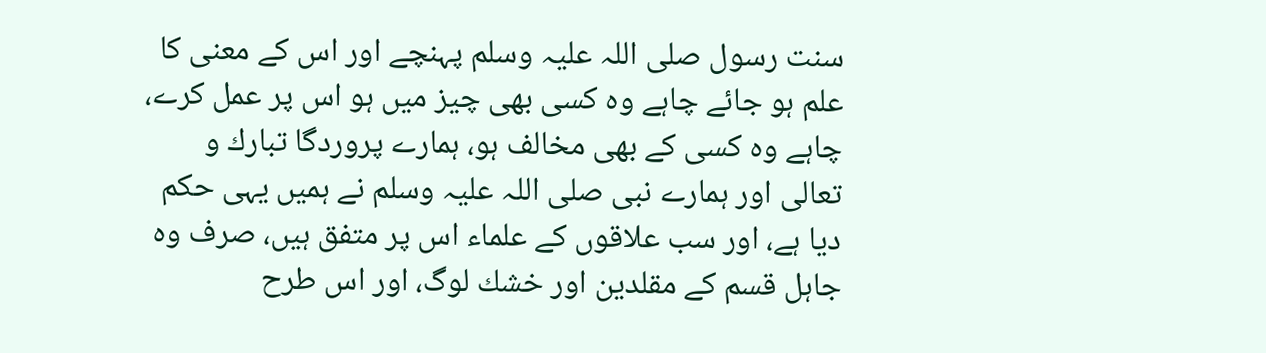سنت رسول صلى اللہ عليہ وسلم پہنچے اور اس كے معنى كا علم ہو جائے چاہے وہ كسى بھى چيز ميں ہو اس پر عمل كرے، چاہے وہ كسى كے بھى مخالف ہو، ہمارے پروردگا تبارك و تعالى اور ہمارے نبى صلى اللہ عليہ وسلم نے ہميں يہى حكم ديا ہے، اور سب علاقوں كے علماء اس پر متفق ہيں، صرف وہ جاہل قسم كے مقلدين اور خشك لوگ، اور اس طرح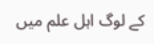كے لوگ اہل علم ميں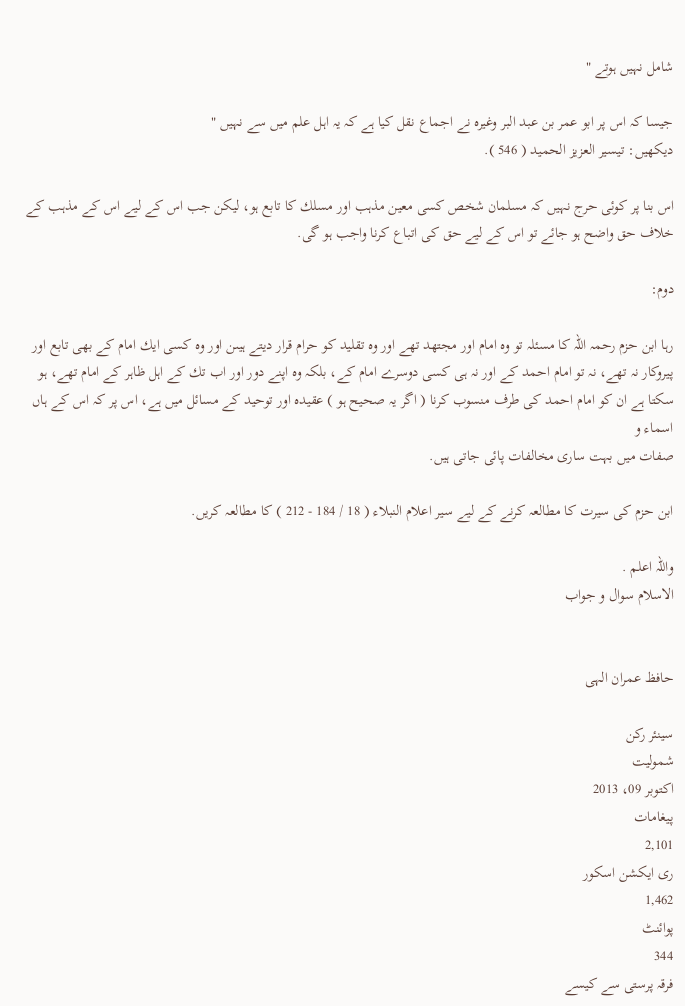شامل نہيں ہوتے "

جيسا كہ اس پر ابو عمر بن عبد البر وغيرہ نے اجماع نقل كيا ہے كہ يہ اہل علم ميں سے نہيں "
ديكھيں: تيسير العزيز الحميد ( 546 ).

اس بنا پر كوئى حرج نہيں كہ مسلمان شخص كسى معين مذہب اور مسلك كا تابع ہو، ليكن جب اس كے ليے اس كے مذہب كے خلاف حق واضح ہو جائے تو اس كے ليے حق كى اتباع كرنا واجب ہو گى.

دوم:

رہا ابن حزم رحمہ اللہ كا مسئلہ تو وہ امام اور مجتھد تھے اور وہ تقليد كو حرام قرار ديتے ہيںن اور وہ كسى ايك امام كے بھى تابع اور پيروكار نہ تھے، نہ تو امام احمد كے اور نہ ہى كسى دوسرے امام كے، بلكہ وہ اپنے دور اور اب تك كے اہل ظاہر كے امام تھے، ہو سكتا ہے ان كو امام احمد كى طرف منسوب كرنا ( اگر يہ صحيح ہو ) عقيدہ اور توحيد كے مسائل ميں ہے، اس پر كہ اس كے ہاں اسماء و
صفات ميں بہت سارى مخالفات پائى جاتى ہيں.

ابن حزم كى سيرت كا مطالعہ كرنے كے ليے سير اعلام النبلاء ( 18 / 184 - 212 ) كا مطالعہ كريں.

واللہ اعلم .
الاسلام سوال و جواب


حافظ عمران الہی

سینئر رکن
شمولیت
اکتوبر 09، 2013
پیغامات
2,101
ری ایکشن اسکور
1,462
پوائنٹ
344
فرقہ پرستی سے کیسے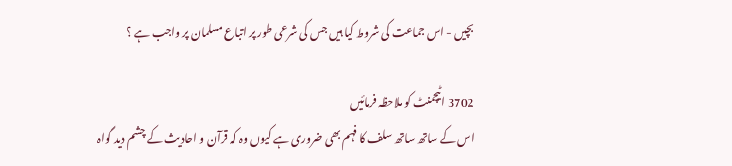بچیں - اس جماعت کی شروط کیا ہیں جس کی شرعی طور پر اتباع مسلمان پر واجب ہے ؟

3702 اٹیچمنٹ کو ملاحظہ فرمائیں
اس کے ساتھ ساتھ سلف کا فہم بھی ضروری ہے کیوں وہ کہ قرآن و احادیث کے چشم دید گواہ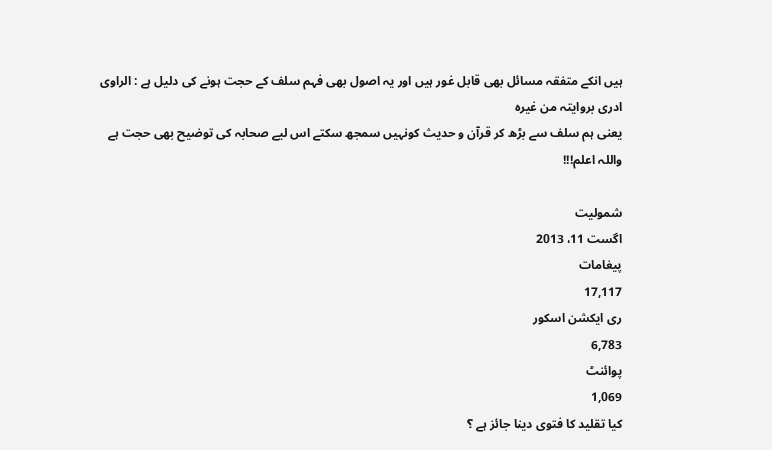ہیں انکے متفقہ مسائل بھی قابل غور ہیں اور یہ اصول بھی فہم سلف کے حجت ہونے کی دلیل ہے : الراوی ادری بروایتہ من غیرہ
یعنی ہم سلف سے بڑھ کر قرآن و حدیث کونہیں سمجھ سکتے اس لیے صحابہ کی توضیح بھی حجت ہے واللہ اعلم!!!

شمولیت
اگست 11، 2013
پیغامات
17,117
ری ایکشن اسکور
6,783
پوائنٹ
1,069
كيا تقليد كا فتوى دينا جائز ہے ؟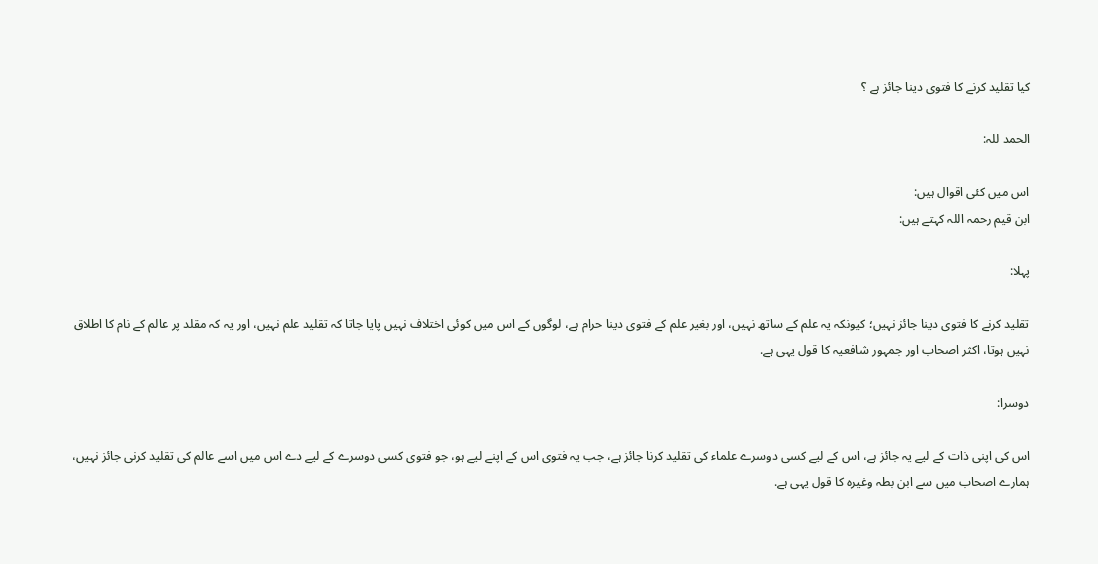كيا تقليد كرنے كا فتوى دينا جائز ہے ؟

الحمد للہ:

اس ميں كئى اقوال ہيں:
ابن قيم رحمہ اللہ كہتے ہيں:

پہلا:

تقليد كرنے كا فتوى دينا جائز نہيں؛ كيونكہ يہ علم كے ساتھ نہيں، اور بغير علم كے فتوى دينا حرام ہے، لوگوں كے اس ميں كوئى اختلاف نہيں پايا جاتا كہ تقليد علم نہيں، اور يہ كہ مقلد پر عالم كے نام كا اطلاق نہيں ہوتا، اكثر اصحاب اور جمہور شافعيہ كا قول يہى ہے.

دوسرا:

اس كى اپنى ذات كے ليے يہ جائز ہے، اس كے ليے كسى دوسرے علماء كى تقليد كرنا جائز ہے، جب يہ فتوى اس كے اپنے ليے ہو، جو فتوى كسى دوسرے كے ليے دے اس ميں اسے عالم كى تقليد كرنى جائز نہيں، ہمارے اصحاب ميں سے ابن بطہ وغيرہ كا قول يہى ہے.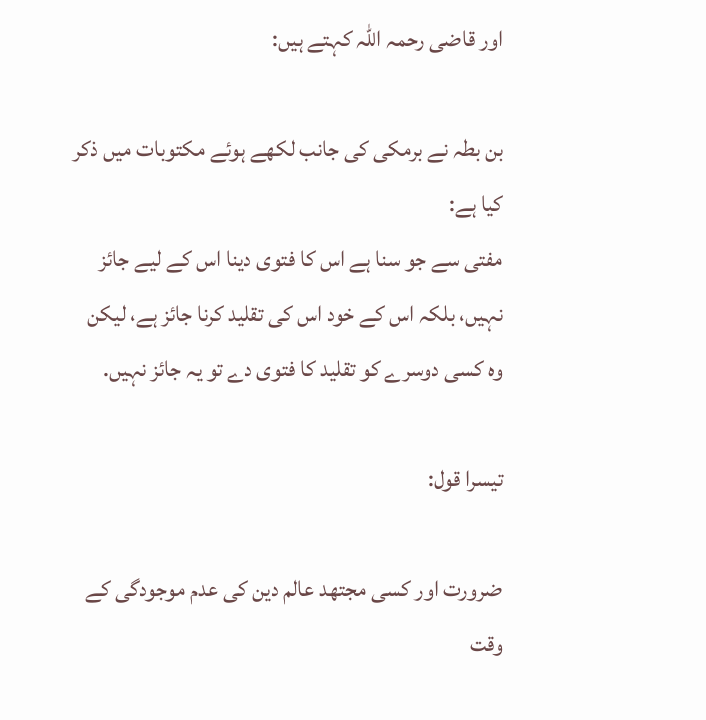اور قاضى رحمہ اللہ كہتے ہيں:

بن بطہ نے برمكى كى جانب لكھے ہوئے مكتوبات ميں ذكر كيا ہے:
مفتى سے جو سنا ہے اس كا فتوى دينا اس كے ليے جائز نہيں، بلكہ اس كے خود اس كى تقليد كرنا جائز ہے، ليكن وہ كسى دوسرے كو تقليد كا فتوى دے تو يہ جائز نہيں.

تيسرا قول:

ضرورت اور كسى مجتھد عالم دين كى عدم موجودگى كے وقت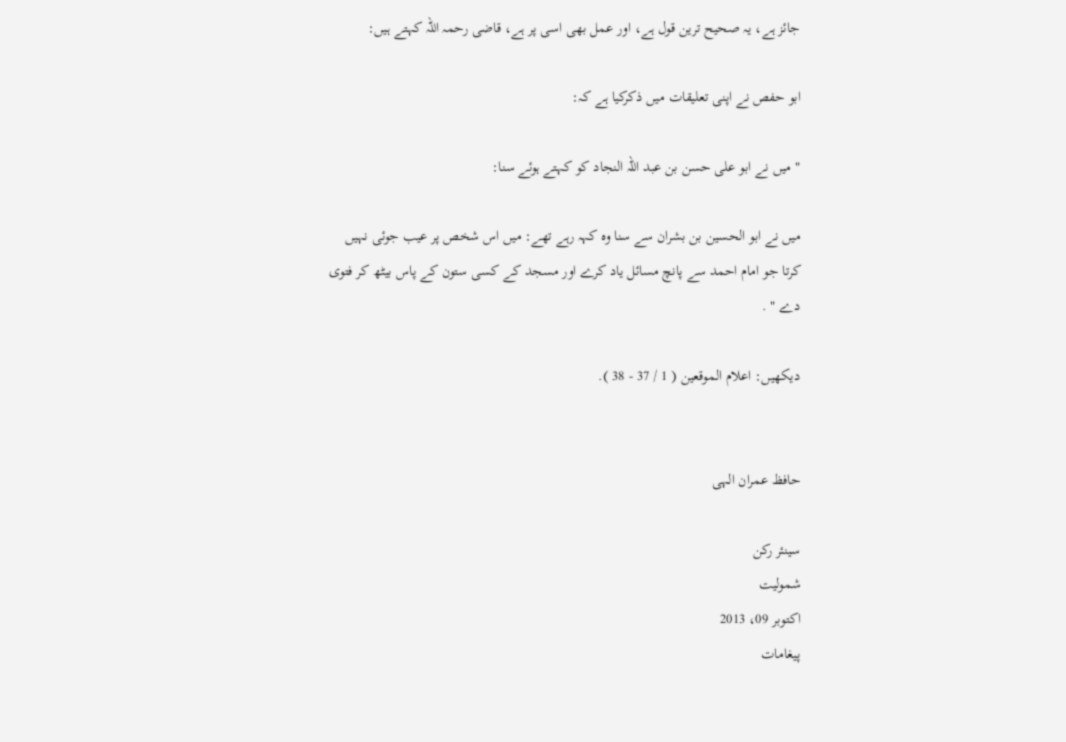جائز ہے، يہ صحيح ترين قول ہے، اور عمل بھى اسى پر ہے، قاضى رحمہ اللہ كہتے ہيں:

ابو حفص نے اپنى تعليقات ميں ذكركيا ہے كہ:

" ميں نے ابو على حسن بن عبد اللہ النجاد كو كہتے ہوئے سنا:

ميں نے ابو الحسين بن بشران سے سنا وہ كہہ رہے تھے: ميں اس شخص پر عيب جوئى نہيں كرتا جو امام احمد سے پانچ مسائل ياد كرے اور مسجد كے كسى ستون كے پاس بيٹھ كر فتوى دے " .

ديكھيں: اعلام الموقعين ( 1 / 37 - 38 ).


حافظ عمران الہی

سینئر رکن
شمولیت
اکتوبر 09، 2013
پیغامات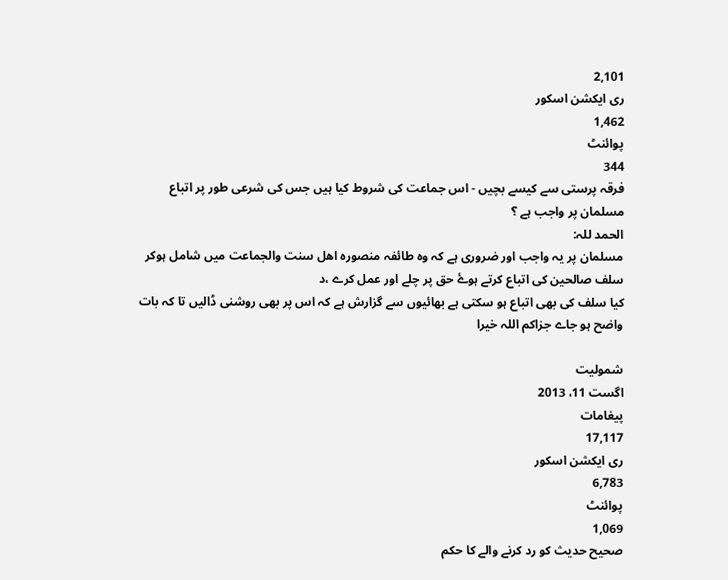2,101
ری ایکشن اسکور
1,462
پوائنٹ
344
فرقہ پرستی سے کیسے بچیں - اس جماعت کی شروط کیا ہیں جس کی شرعی طور پر اتباع مسلمان پر واجب ہے ؟
الحمد للہ:
مسلمان پر یہ واجب اور ضروری ہے کہ وہ طائفہ منصورہ اھل سنت والجماعت میں شامل ہوکر سلف صالحین کی اتباع کرتے ہوۓ حق پر چلے اور عمل کرے ،د
کیا سلف کی بھی اتباع ہو سکتی ہے بھائیوں سے گزارش ہے کہ اس پر بھی روشنی ڈالیں تا کہ بات واضح ہو جاے جزاکم اللہ خیرا

شمولیت
اگست 11، 2013
پیغامات
17,117
ری ایکشن اسکور
6,783
پوائنٹ
1,069
صحيح حديث كو رد كرنے والے كا حكم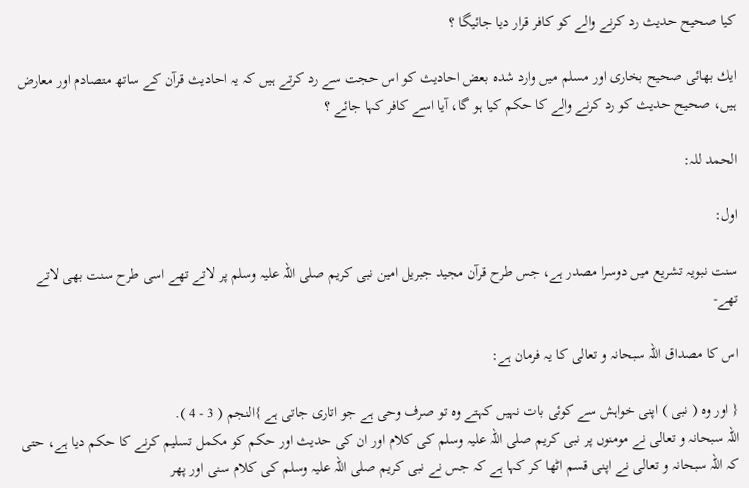كيا صحيح حديث رد كرنے والے كو كافر قرار ديا جائيگا ؟

ايك بھائى صحيح بخارى اور مسلم ميں وارد شدہ بعض احاديث كو اس حجت سے رد كرتے ہيں كہ يہ احاديث قرآن كے ساتھ متصادم اور معارض ہيں، صحيح حديث كو رد كرنے والے كا حكم كيا ہو گا، آيا اسے كافر كہا جائے ؟

الحمد للہ:

اول:

سنت نبويہ تشريع ميں دوسرا مصدر ہے، جس طرح قرآن مجيد جبريل امين نبى كريم صلى اللہ عليہ وسلم پر لاتے تھے اسى طرح سنت بھى لاتے تھے-

اس كا مصداق اللہ سبحانہ و تعالى كا يہ فرمان ہے:

{ اور وہ ( نبى ) اپنى خواہش سے كوئى بات نہيں كہتے وہ تو صرف وحى ہے جو اتارى جاتى ہے }النجم ( 3 - 4 ).
اللہ سبحانہ و تعالى نے مومنوں پر نبى كريم صلى اللہ عليہ وسلم كى كلام اور ان كى حديث اور حكم كو مكمل تسليم كرنے كا حكم ديا ہے، حتى كہ اللہ سبحانہ و تعالى نے اپنى قسم اٹھا كر كہا ہے كہ جس نے نبى كريم صلى اللہ عليہ وسلم كى كلام سنى اور پھر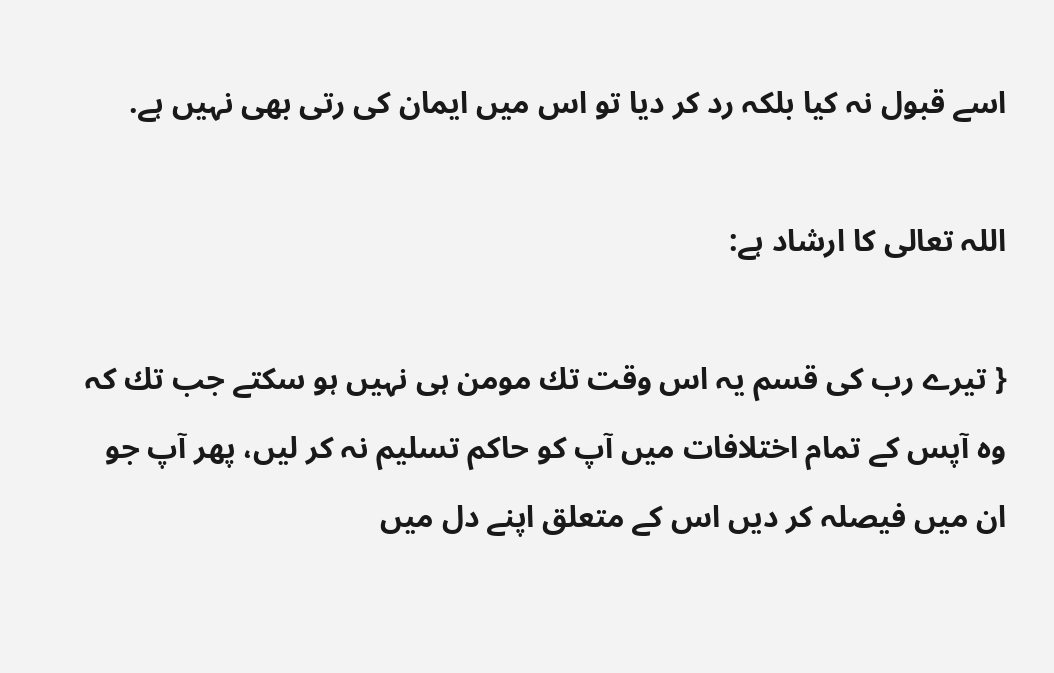اسے قبول نہ كيا بلكہ رد كر ديا تو اس ميں ايمان كى رتى بھى نہيں ہے.

اللہ تعالى كا ارشاد ہے:

{ تيرے رب كى قسم يہ اس وقت تك مومن ہى نہيں ہو سكتے جب تك كہ وہ آپس كے تمام اختلافات ميں آپ كو حاكم تسليم نہ كر ليں، پھر آپ جو ان ميں فيصلہ كر ديں اس كے متعلق اپنے دل ميں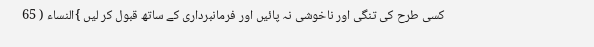كسى طرح كى تنگى اور ناخوشى نہ پائيں اور فرمانبردارى كے ساتھ قبول كر ليں }النساء ( 65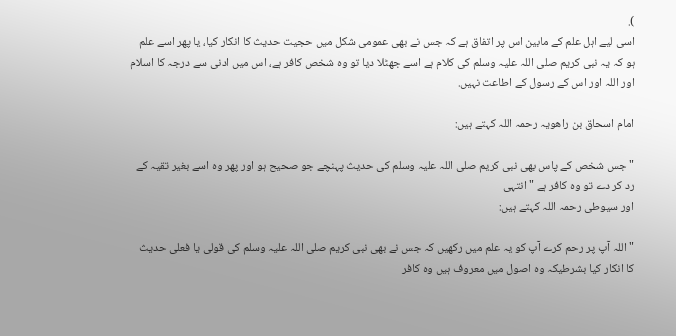).
اسى ليے اہل علم كے مابين اس پر اتفاق ہے كہ جس نے بھى عمومى شكل ميں حجيت حديث كا انكار كيا، يا پھر اسے علم ہو كہ يہ نبى كريم صلى اللہ عليہ وسلم كى كلام ہے اسے جھٹلا ديا تو وہ شخص كافر ہے، اس ميں ادنى سے درجہ كا اسلام اور اللہ اور اس كے رسول كے اطاعت نہيں.

امام اسحاق بن راھويہ رحمہ اللہ كہتے ہيں:

" جس شخص كے پاس بھى نبى كريم صلى اللہ عليہ وسلم كى حديث پہنچے جو صحيح ہو اور پھر وہ اسے بغير تقيہ كے رد كر دے تو وہ كافر ہے " انتہى
اور سيوطى رحمہ اللہ كہتے ہيں:

" اللہ آپ پر رحم كرے آپ كو يہ علم ميں ركھيں كہ جس نے بھى نبى كريم صلى اللہ عليہ وسلم كى قولى يا فعلى حديث كا انكار كيا بشرطيكہ وہ اصول ميں معروف ہيں وہ كافر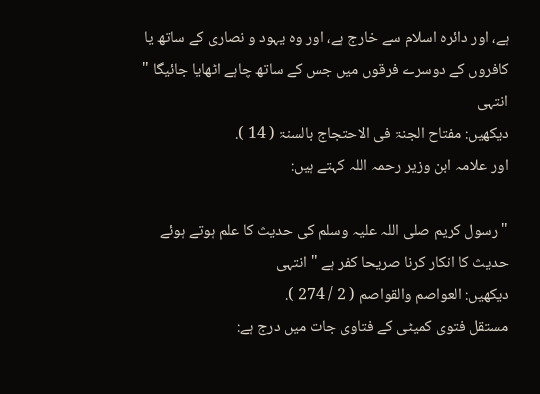ہے، اور دائرہ اسلام سے خارج ہے، اور وہ يہود و نصارى كے ساتھ يا كافروں كے دوسرے فرقوں ميں جس كے ساتھ چاہے اٹھايا جائيگا " انتہى
ديكھيں: مفتاح الجنۃ فى الاحتجاج بالسنۃ ( 14 ).
اور علامہ ابن وزير رحمہ اللہ كہتے ہيں:

" رسول كريم صلى اللہ عليہ وسلم كى حديث كا علم ہوتے ہوئے حديث كا انكار كرنا صريحا كفر ہے " انتہى
ديكھيں: العواصم والقواصم ( 2 / 274 ).
مستقل فتوى كميٹى كے فتاوى جات ميں درج ہے: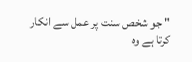" جو شخص سنت پر عمل سے انكار كرتا ہے وہ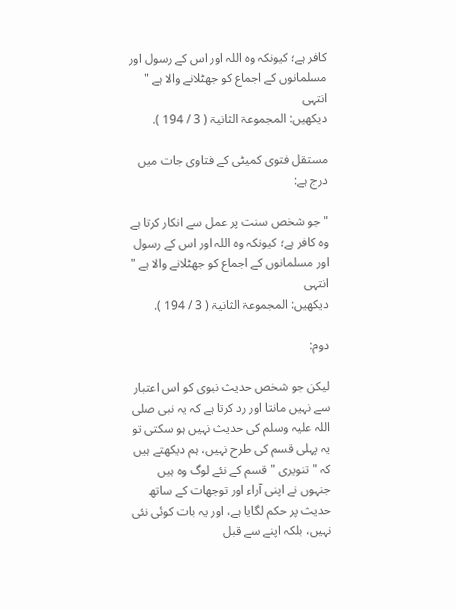كافر ہے؛ كيونكہ وہ اللہ اور اس كے رسول اور مسلمانوں كے اجماع كو جھٹلانے والا ہے " انتہى
ديكھيں: المجموعۃ الثانيۃ ( 3 / 194 ).

مستقل فتوى كميٹى كے فتاوى جات ميں درج ہے:

" جو شخص سنت پر عمل سے انكار كرتا ہے وہ كافر ہے؛ كيونكہ وہ اللہ اور اس كے رسول اور مسلمانوں كے اجماع كو جھٹلانے والا ہے " انتہى
ديكھيں: المجموعۃ الثانيۃ ( 3 / 194 ).

دوم:

ليكن جو شخص حديث نبوى كو اس اعتبار سے نہيں مانتا اور رد كرتا ہے كہ يہ نبى صلى اللہ عليہ وسلم كى حديث نہيں ہو سكتى تو يہ پہلى قسم كى طرح نہيں، ہم ديكھتے ہيں كہ " تنويرى " قسم كے نئے لوگ وہ ہيں جنہوں نے اپنى آراء اور توجھات كے ساتھ حديث پر حكم لگايا ہے، اور يہ بات كوئى نئى نہيں، بلكہ اپنے سے قبل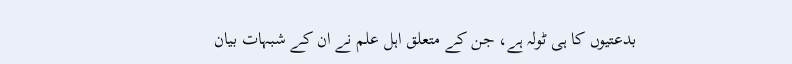بدعتيوں كا ہى ٹولہ ہے، جن كے متعلق اہل علم نے ان كے شبہات بيان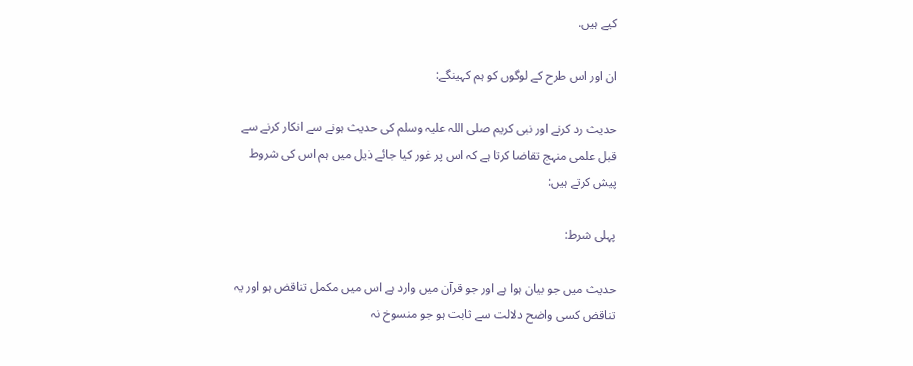كيے ہيں.

ان اور اس طرح كے لوگوں كو ہم كہينگے:

حديث رد كرنے اور نبى كريم صلى اللہ عليہ وسلم كى حديث ہونے سے انكار كرنے سے قبل علمى منہج تقاضا كرتا ہے كہ اس پر غور كيا جائے ذيل ميں ہم اس كى شروط پيش كرتے ہيں:

پہلى شرط:

حديث ميں جو بيان ہوا ہے اور جو قرآن ميں وارد ہے اس ميں مكمل تناقض ہو اور يہ تناقض كسى واضح دلالت سے ثابت ہو جو منسوخ نہ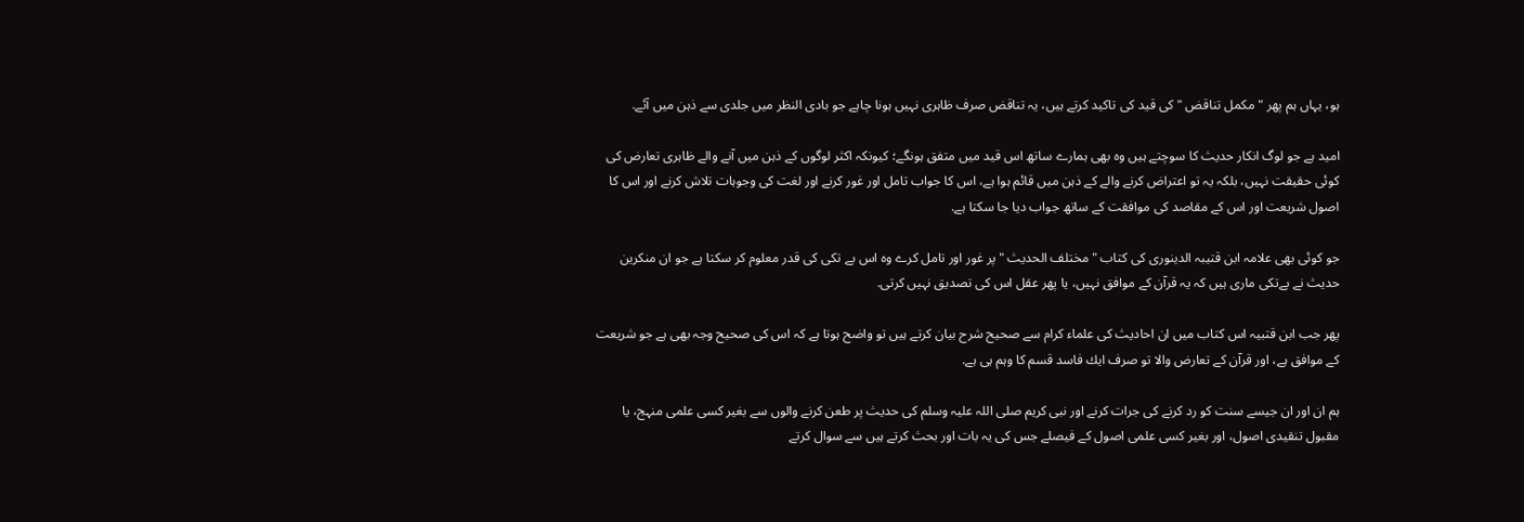ہو، يہاں ہم پھر " مكمل تناقض " كى قيد كى تاكيد كرتے ہيں، يہ تناقض صرف ظاہرى نہيں ہونا چاہے جو بادى النظر ميں جلدى سے ذہن ميں آئے.

اميد ہے جو لوگ انكار حديث كا سوچتے ہيں وہ بھى ہمارے ساتھ اس قيد ميں متفق ہونگے؛ كيونكہ اكثر لوگوں كے ذہن ميں آنے والے ظاہرى تعارض كى كوئى حقيقت نہيں، بلكہ يہ تو اعتراض كرنے والے كے ذہن ميں قائم ہوا ہے، اس كا جواب تامل اور غور كرنے اور لغت كى وجوہات تلاش كرنے اور اس كا اصول شريعت اور اس كے مقاصد كى موافقت كے ساتھ جواب ديا جا سكتا ہے.

جو كوئى بھى علامہ ابن قتيبہ الدينورى كى كتاب " مختلف الحديث " پر غور اور تامل كرے وہ اس بے تكى كى قدر معلوم كر سكتا ہے جو ان منكرين حديث نے بےتكى مارى ہيں كہ يہ قرآن كے موافق نہيں، يا پھر عقل اس كى تصديق نہيں كرتى.

پھر جب ابن قتبيہ اس كتاب ميں ان احاديث كى علماء كرام سے صحيح شرح بيان كرتے ہيں تو واضح ہوتا ہے كہ اس كى صحيح وجہ بھى ہے جو شريعت كے موافق ہے، اور قرآن كے تعارض والا تو صرف ايك فاسد قسم كا وہم ہى ہے.

ہم ان اور ان جيسے سنت كو رد كرنے كى جرات كرنے اور نبى كريم صلى اللہ عليہ وسلم كى حديث پر طعن كرنے والوں سے بغير كسى علمى منہج، يا مقبول تنقيدى اصول، اور بغير كسى علمى اصول كے فيصلے جس كى يہ بات اور بحث كرتے ہيں سے سوال كرتے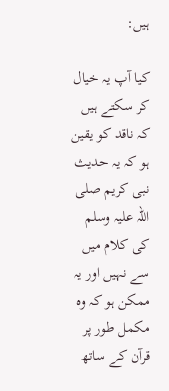ہيں:

كيا آپ يہ خيال كر سكتے ہيں كہ ناقد كو يقين ہو كہ يہ حديث نبى كريم صلى اللہ عليہ وسلم كى كلام ميں سے نہيں اور يہ ممكن ہو كہ وہ مكمل طور پر قرآن كے ساتھ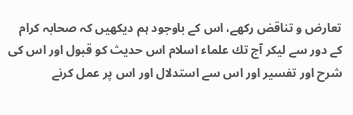تعارض و تناقض ركھے، اس كے باوجود ہم ديكھيں كہ صحابہ كرام كے دور سے ليكر آج تك علماء اسلام اس حديث كو قبول اور اس كى شرح اور تفسير اور اس سے استدلال اور اس پر عمل كرنے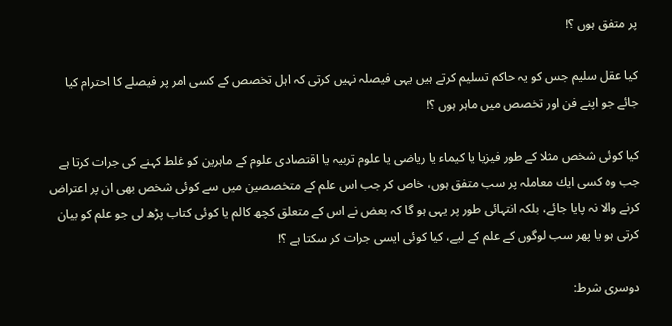پر متفق ہوں ؟!

كيا عقل سليم جس كو يہ حاكم تسليم كرتے ہيں يہى فيصلہ نہيں كرتى كہ اہل تخصص كے كسى امر پر فيصلے كا احترام كيا جائے جو اپنے فن اور تخصص ميں ماہر ہوں ؟!

كيا كوئى شخص مثلا كے طور فيزيا يا كيماء يا رياضى يا علوم تربيہ يا اقتصادى علوم كے ماہرين كو غلط كہنے كى جرات كرتا ہے جب وہ كسى ايك معاملہ پر سب متفق ہوں، خاص كر جب اس علم كے متخصصين ميں سے كوئى شخص بھى ان پر اعتراض كرنے والا نہ پايا جائے، بلكہ انتہائى طور پر يہى ہو گا كہ بعض نے اس كے متعلق كچھ كالم يا كوئى كتاب پڑھ لى جو علم كو بيان كرتى ہو يا پھر سب لوگوں كے علم كے ليے، كيا كوئى ايسى جرات كر سكتا ہے ؟!

دوسرى شرط: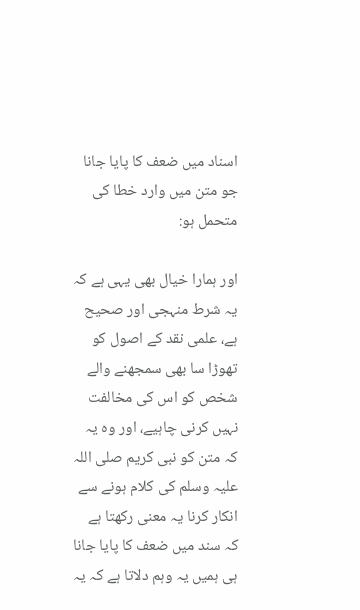اسناد ميں ضعف كا پايا جانا جو متن ميں وارد خطا كى متحمل ہو:

اور ہمارا خيال بھى يہى ہے كہ يہ شرط منہجى اور صحيح ہے، علمى نقد كے اصول كو تھوڑا سا بھى سمجھنے والے شخص كو اس كى مخالفت نہيں كرنى چاہيے، اور وہ يہ كہ متن كو نبى كريم صلى اللہ عليہ وسلم كى كلام ہونے سے انكار كرنا يہ معنى ركھتا ہے كہ سند ميں ضعف كا پايا جانا ہى ہميں يہ وہم دلاتا ہے كہ يہ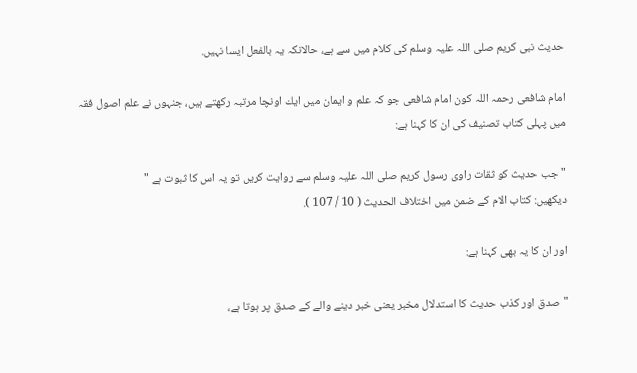حديث نبى كريم صلى اللہ عليہ وسلم كى كلام ميں سے ہے، حالانكہ يہ بالفعل ايسا نہيں.

امام شافعى رحمہ اللہ كون امام شافعى جو كہ علم و ايمان ميں ايك اونچا مرتبہ ركھتے ہيں، جنہوں نے علم اصول فقہ ميں پہلى كتاب تصنيف كى ان كا كہنا ہے:

" جب حديث كو ثقات راوى رسول كريم صلى اللہ عليہ وسلم سے روايت كريں تو يہ اس كا ثبوت ہے "
ديكھيں: كتاب الام كے ضمن ميں اختلاف الحديث ( 10 / 107 ).

اور ان كا يہ بھى كہنا ہے:

" صدق اور كذب حديث كا استدلال مخبر يعنى خبر دينے والے كے صدق پر ہوتا ہے،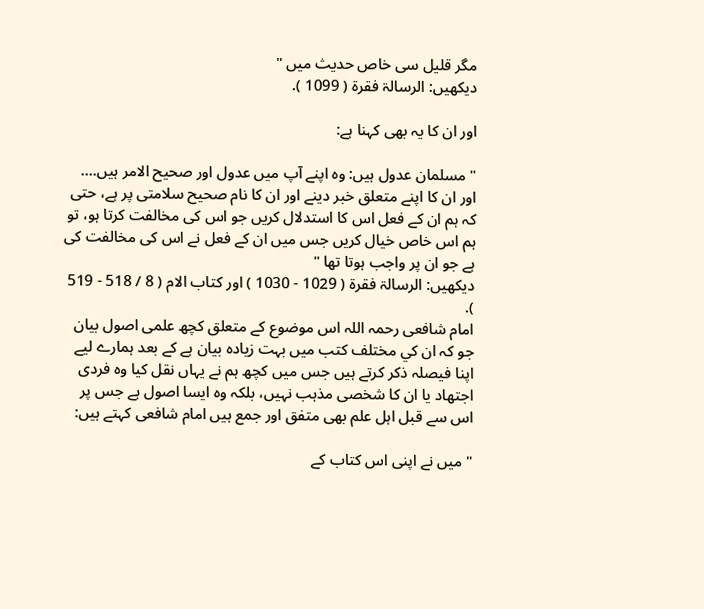مگر قليل سى خاص حديث ميں "
ديكھيں: الرسالۃ فقرۃ ( 1099 ).

اور ان كا يہ بھى كہنا ہے:

" مسلمان عدول ہيں: وہ اپنے آپ ميں عدول اور صحيح الامر ہيں.... اور ان كا اپنے متعلق خبر دينے اور ان كا نام صحيح سلامتى پر ہے، حتى كہ ہم ان كے فعل اس كا استدلال كريں جو اس كى مخالفت كرتا ہو، تو ہم اس خاص خيال كريں جس ميں ان كے فعل نے اس كى مخالفت كى ہے جو ان پر واجب ہوتا تھا "
ديكھيں: الرسالۃ فقرۃ ( 1029 - 1030 ) اور كتاب الام ( 8 / 518 - 519 ).
امام شافعى رحمہ اللہ اس موضوع كے متعلق كچھ علمى اصول بيان جو كہ ان كي مختلف كتب ميں بہت زيادہ بيان ہے كے بعد ہمارے ليے اپنا فيصلہ ذكر كرتے ہيں جس ميں كچھ ہم نے يہاں نقل كيا وہ فردى اجتھاد يا ان كا شخصى مذہب نہيں، بلكہ وہ ايسا اصول ہے جس پر اس سے قبل اہل علم بھى متفق اور جمع ہيں امام شافعى كہتے ہيں:

" ميں نے اپنى اس كتاب كے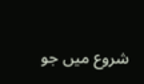شروع ميں جو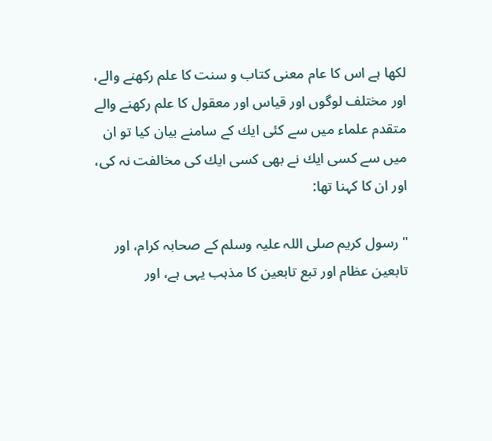لكھا ہے اس كا عام معنى كتاب و سنت كا علم ركھنے والے، اور مختلف لوگوں اور قياس اور معقول كا علم ركھنے والے متقدم علماء ميں سے كئى ايك كے سامنے بيان كيا تو ان ميں سے كسى ايك نے بھى كسى ايك كى مخالفت نہ كى، اور ان كا كہنا تھا:

" رسول كريم صلى اللہ عليہ وسلم كے صحابہ كرام، اور تابعين عظام اور تبع تابعين كا مذہب يہى ہے، اور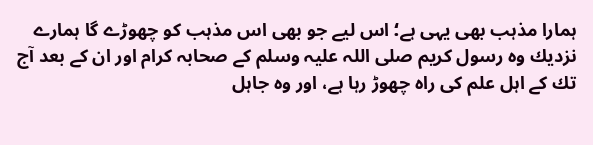ہمارا مذہب بھى يہى ہے؛ اس ليے جو بھى اس مذہب كو چھوڑے گا ہمارے نزديك وہ رسول كريم صلى اللہ عليہ وسلم كے صحابہ كرام اور ان كے بعد آج تك كے اہل علم كى راہ چھوڑ رہا ہے، اور وہ جاہل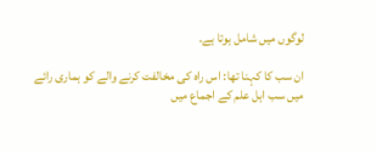لوگوں ميں شامل ہوتا ہے.

ان سب كا كہنا تھا: اس راہ كى مخالفت كرنے والے كو ہمارى رائے ميں سب اہل علم كے اجماع ميں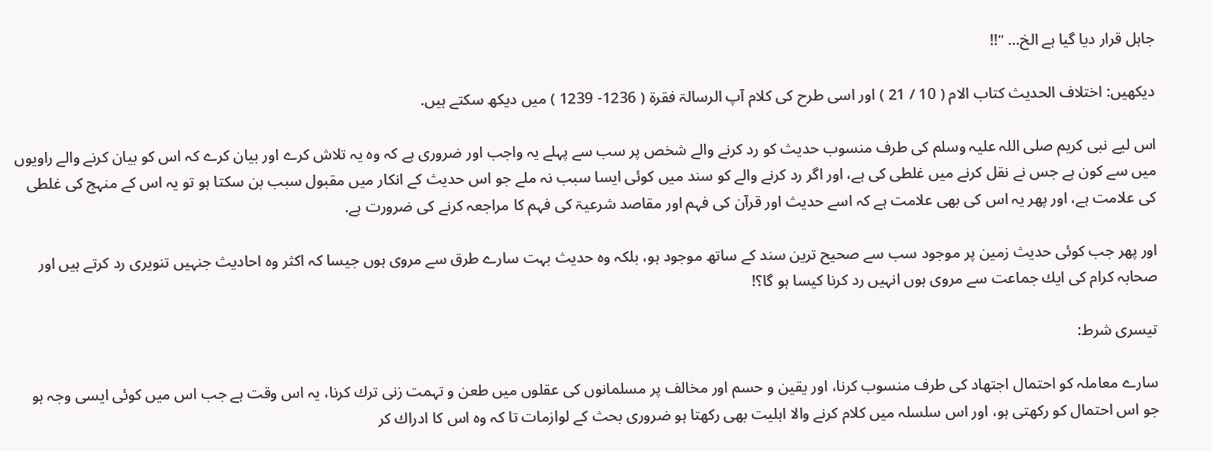جاہل قرار ديا گيا ہے الخ... "!!

ديكھيں: اختلاف الحديث كتاب الام ( 10 / 21 ) اور اسى طرح كى كلام آپ الرسالۃ فقرۃ ( 1236- 1239 ) ميں ديكھ سكتے ہيں.

اس ليے نبى كريم صلى اللہ عليہ وسلم كى طرف منسوب حديث كو رد كرنے والے شخص پر سب سے پہلے يہ واجب اور ضرورى ہے كہ وہ يہ تلاش كرے اور بيان كرے كہ اس كو بيان كرنے والے راويوں ميں سے كون ہے جس نے نقل كرنے ميں غلطى كى ہے، اور اگر رد كرنے والے كو سند ميں كوئى ايسا سبب نہ ملے جو اس حديث كے انكار ميں مقبول سبب بن سكتا ہو تو يہ اس كے منہج كى غلطى كى علامت ہے، اور پھر يہ اس كى بھى علامت ہے كہ اسے حديث اور قرآن كى فہم اور مقاصد شرعيۃ كى فہم كا مراجعہ كرنے كى ضرورت ہے.

اور پھر جب كوئى حديث زمين پر موجود سب سے صحيح ترين سند كے ساتھ موجود ہو، بلكہ وہ حديث بہت سارے طرق سے مروى ہوں جيسا كہ اكثر وہ احاديث جنہيں تنويرى رد كرتے ہيں اور صحابہ كرام كى ايك جماعت سے مروى ہوں انہيں رد كرنا كيسا ہو گا؟!

تيسرى شرط:

سارے معاملہ كو احتمال اجتھاد كى طرف منسوب كرنا، اور يقين و حسم اور مخالف پر مسلمانوں كى عقلوں ميں طعن و تہمت زنى ترك كرنا، يہ اس وقت ہے جب اس ميں كوئى ايسى وجہ ہو جو اس احتمال كو ركھتى ہو، اور اس سلسلہ ميں كلام كرنے والا اہليت بھى ركھتا ہو ضرورى بحث كے لوازمات تا كہ وہ اس كا ادراك كر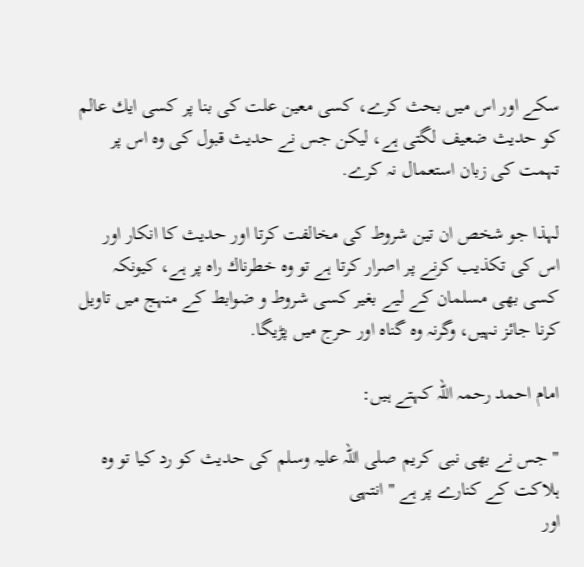سكے اور اس ميں بحث كرے، كسى معين علت كى بنا پر كسى ايك عالم كو حديث ضعيف لگتى ہے، ليكن جس نے حديث قبول كى وہ اس پر تہمت كى زبان استعمال نہ كرے.

لہذا جو شخص ان تين شروط كى مخالفت كرتا اور حديث كا انكار اور اس كى تكذيب كرنے پر اصرار كرتا ہے تو وہ خطرناك راہ پر ہے، كيونكہ كسى بھى مسلمان كے ليے بغير كسى شروط و ضوابط كے منہج ميں تاويل كرنا جائز نہيں، وگرنہ وہ گناہ اور حرج ميں پڑيگا.

امام احمد رحمہ اللہ كہتے ہيں:

" جس نے بھى نبى كريم صلى اللہ عليہ وسلم كى حديث كو رد كيا تو وہ ہلاكت كے كنارے پر ہے " انتہى
اور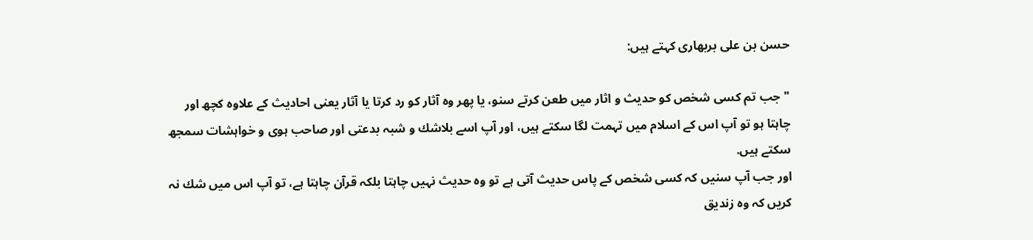حسن بن على بربھارى كہتے ہيں:

" جب تم كسى شخص كو حديث و اثار ميں طعن كرتے سنو، يا پھر وہ آثار كو رد كرتا يا آثار يعنى احاديث كے علاوہ كچھ اور چاہتا ہو تو آپ اس كے اسلام ميں تہمت لگا سكتے ہيں، اور آپ اسے بلاشك و شبہ بدعتى اور صاحب ہوى و خواہشات سمجھ سكتے ہيں.
اور جب آپ سنيں كہ كسى شخص كے پاس حديث آتى ہے تو وہ حديث نہيں چاہتا بلكہ قرآن چاہتا ہے، تو آپ اس ميں شك نہ كريں كہ وہ زنديق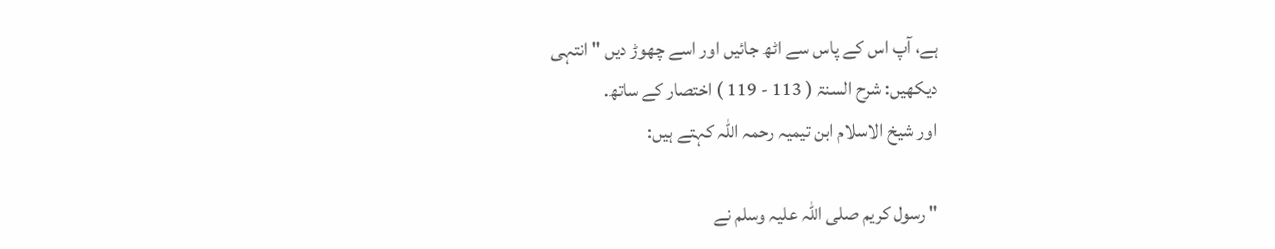ہے، آپ اس كے پاس سے اٹھ جائيں اور اسے چھوڑ ديں " انتہى
ديكھيں: شرح السنۃ ( 113 - 119 ) اختصار كے ساتھ.
اور شيخ الاسلام ابن تيميہ رحمہ اللہ كہتے ہيں:

" رسول كريم صلى اللہ عليہ وسلم نے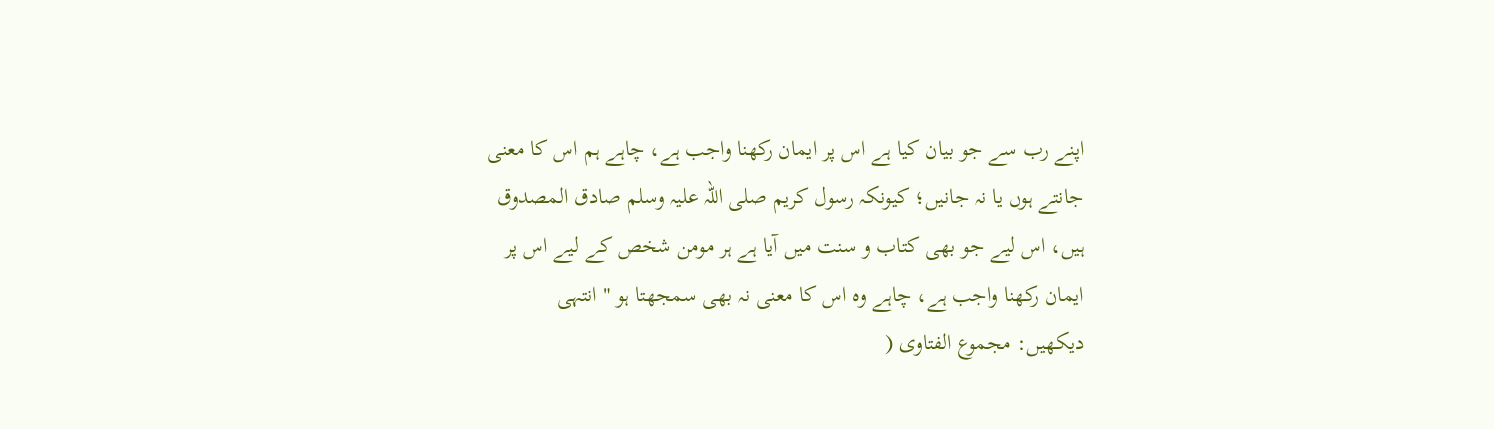اپنے رب سے جو بيان كيا ہے اس پر ايمان ركھنا واجب ہے، چاہے ہم اس كا معنى جانتے ہوں يا نہ جانيں؛ كيونكہ رسول كريم صلى اللہ عليہ وسلم صادق المصدوق ہيں، اس ليے جو بھى كتاب و سنت ميں آيا ہے ہر مومن شخص كے ليے اس پر ايمان ركھنا واجب ہے، چاہے وہ اس كا معنى نہ بھى سمجھتا ہو " انتہى
ديكھيں: مجموع الفتاوى (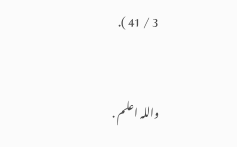3 / 41 ).


واللہ اعلم .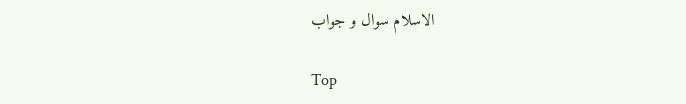الاسلام سوال و جواب

Top